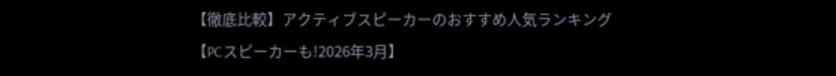【徹底比較】アクティブスピーカーのおすすめ人気ランキング【PCスピーカーも!2026年3月】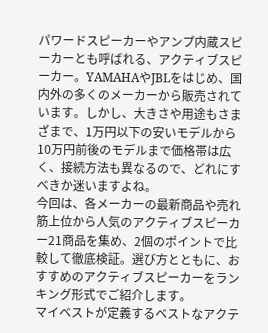パワードスピーカーやアンプ内蔵スピーカーとも呼ばれる、アクティブスピーカー。YAMAHAやJBLをはじめ、国内外の多くのメーカーから販売されています。しかし、大きさや用途もさまざまで、1万円以下の安いモデルから10万円前後のモデルまで価格帯は広く、接続方法も異なるので、どれにすべきか迷いますよね。
今回は、各メーカーの最新商品や売れ筋上位から人気のアクティブスピーカー21商品を集め、2個のポイントで比較して徹底検証。選び方とともに、おすすめのアクティブスピーカーをランキング形式でご紹介します。
マイベストが定義するベストなアクテ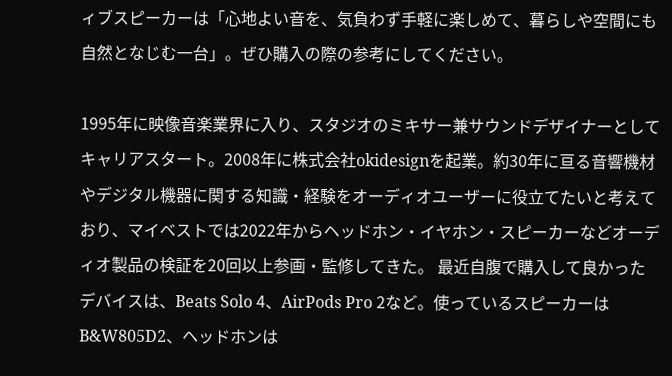ィブスピーカーは「心地よい音を、気負わず手軽に楽しめて、暮らしや空間にも自然となじむ一台」。ぜひ購入の際の参考にしてください。

1995年に映像音楽業界に入り、スタジオのミキサー兼サウンドデザイナーとしてキャリアスタート。2008年に株式会社okidesignを起業。約30年に亘る音響機材やデジタル機器に関する知識・経験をオーディオユーザーに役立てたいと考えており、マイベストでは2022年からヘッドホン・イヤホン・スピーカーなどオーディオ製品の検証を20回以上参画・監修してきた。 最近自腹で購入して良かったデバイスは、Beats Solo 4、AirPods Pro 2など。使っているスピーカーはB&W805D2、ヘッドホンは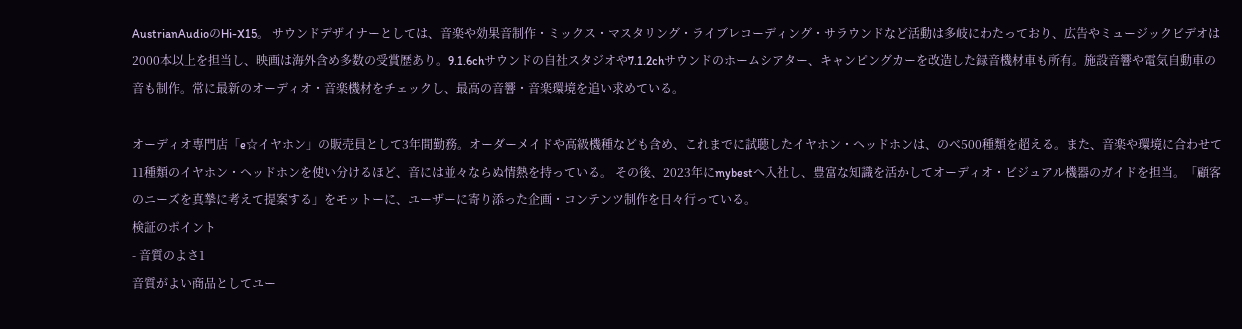AustrianAudioのHi-X15。 サウンドデザイナーとしては、音楽や効果音制作・ミックス・マスタリング・ライブレコーディング・サラウンドなど活動は多岐にわたっており、広告やミュージックビデオは2000本以上を担当し、映画は海外含め多数の受賞歴あり。9.1.6chサウンドの自社スタジオや7.1.2chサウンドのホームシアター、キャンピングカーを改造した録音機材車も所有。施設音響や電気自動車の音も制作。常に最新のオーディオ・音楽機材をチェックし、最高の音響・音楽環境を追い求めている。

オーディオ専門店「e☆イヤホン」の販売員として3年間勤務。オーダーメイドや高級機種なども含め、これまでに試聴したイヤホン・ヘッドホンは、のべ500種類を超える。また、音楽や環境に合わせて11種類のイヤホン・ヘッドホンを使い分けるほど、音には並々ならぬ情熱を持っている。 その後、2023年にmybestへ入社し、豊富な知識を活かしてオーディオ・ビジュアル機器のガイドを担当。「顧客のニーズを真摯に考えて提案する」をモットーに、ユーザーに寄り添った企画・コンテンツ制作を日々行っている。
検証のポイント
- 音質のよさ1
音質がよい商品としてユー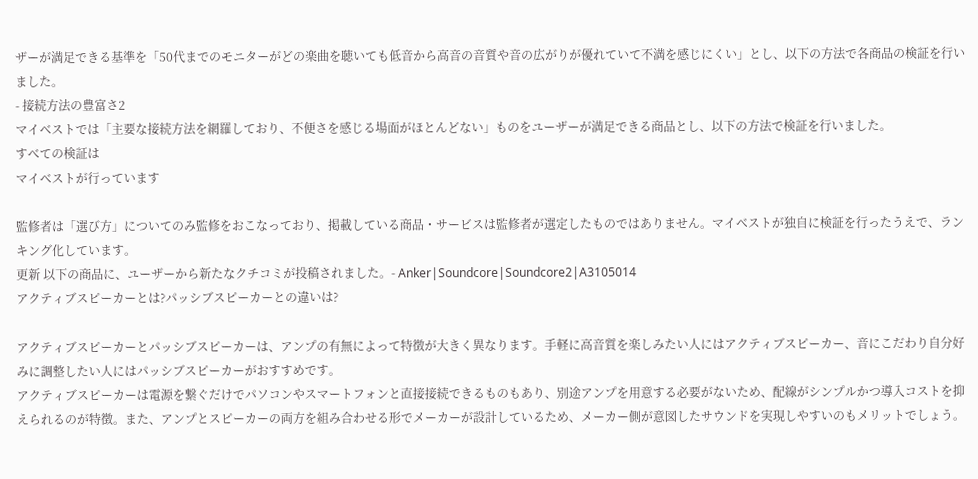ザーが満足できる基準を「50代までのモニターがどの楽曲を聴いても低音から高音の音質や音の広がりが優れていて不満を感じにくい」とし、以下の方法で各商品の検証を行いました。
- 接続方法の豊富さ2
マイベストでは「主要な接続方法を網羅しており、不便さを感じる場面がほとんどない」ものをユーザーが満足できる商品とし、以下の方法で検証を行いました。
すべての検証は
マイベストが行っています

監修者は「選び方」についてのみ監修をおこなっており、掲載している商品・サービスは監修者が選定したものではありません。マイベストが独自に検証を行ったうえで、ランキング化しています。
更新 以下の商品に、ユーザーから新たなクチコミが投稿されました。- Anker|Soundcore|Soundcore2|A3105014
アクティブスピーカーとは?パッシブスピーカーとの違いは?

アクティブスピーカーとパッシブスピーカーは、アンプの有無によって特徴が大きく異なります。手軽に高音質を楽しみたい人にはアクティブスピーカー、音にこだわり自分好みに調整したい人にはパッシブスピーカーがおすすめです。
アクティブスピーカーは電源を繋ぐだけでパソコンやスマートフォンと直接接続できるものもあり、別途アンプを用意する必要がないため、配線がシンプルかつ導入コストを抑えられるのが特徴。また、アンプとスピーカーの両方を組み合わせる形でメーカーが設計しているため、メーカー側が意図したサウンドを実現しやすいのもメリットでしょう。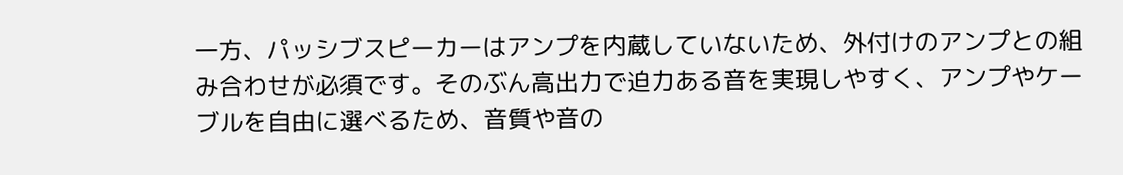一方、パッシブスピーカーはアンプを内蔵していないため、外付けのアンプとの組み合わせが必須です。そのぶん高出力で迫力ある音を実現しやすく、アンプやケーブルを自由に選べるため、音質や音の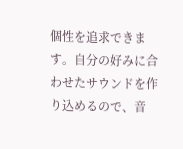個性を追求できます。自分の好みに合わせたサウンドを作り込めるので、音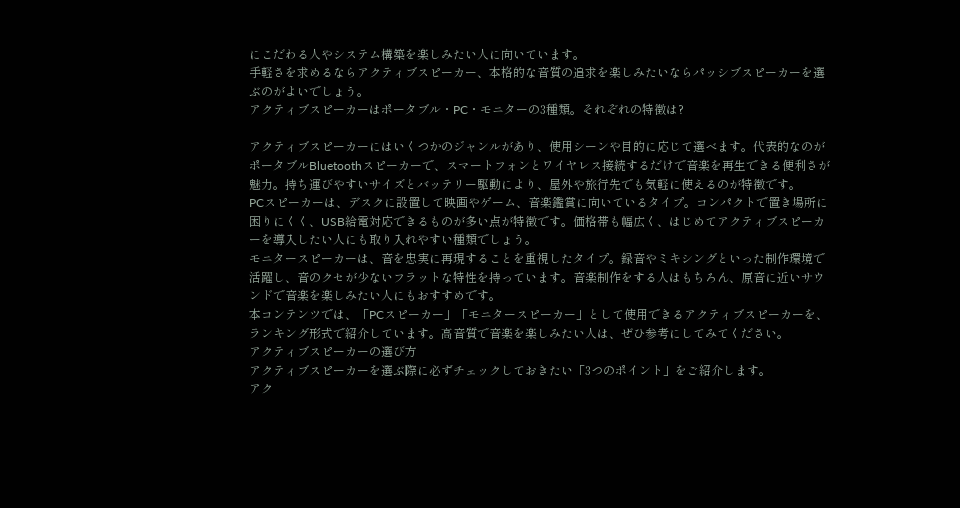にこだわる人やシステム構築を楽しみたい人に向いています。
手軽さを求めるならアクティブスピーカー、本格的な音質の追求を楽しみたいならパッシブスピーカーを選ぶのがよいでしょう。
アクティブスピーカーはポータブル・PC・モニターの3種類。それぞれの特徴は?

アクティブスピーカーにはいくつかのジャンルがあり、使用シーンや目的に応じて選べます。代表的なのがポータブルBluetoothスピーカーで、スマートフォンとワイヤレス接続するだけで音楽を再生できる便利さが魅力。持ち運びやすいサイズとバッテリー駆動により、屋外や旅行先でも気軽に使えるのが特徴です。
PCスピーカーは、デスクに設置して映画やゲーム、音楽鑑賞に向いているタイプ。コンパクトで置き場所に困りにくく、USB給電対応できるものが多い点が特徴です。価格帯も幅広く、はじめてアクティブスピーカーを導入したい人にも取り入れやすい種類でしょう。
モニタースピーカーは、音を忠実に再現することを重視したタイプ。録音やミキシングといった制作環境で活躍し、音のクセが少ないフラットな特性を持っています。音楽制作をする人はもちろん、原音に近いサウンドで音楽を楽しみたい人にもおすすめです。
本コンテンツでは、「PCスピーカー」「モニタースピーカー」として使用できるアクティブスピーカーを、ランキング形式で紹介しています。高音質で音楽を楽しみたい人は、ぜひ参考にしてみてください。
アクティブスピーカーの選び方
アクティブスピーカーを選ぶ際に必ずチェックしておきたい「3つのポイント」をご紹介します。
アク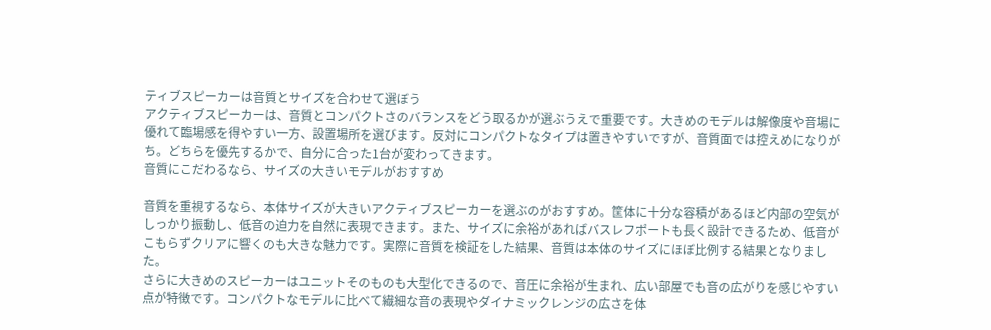ティブスピーカーは音質とサイズを合わせて選ぼう
アクティブスピーカーは、音質とコンパクトさのバランスをどう取るかが選ぶうえで重要です。大きめのモデルは解像度や音場に優れて臨場感を得やすい一方、設置場所を選びます。反対にコンパクトなタイプは置きやすいですが、音質面では控えめになりがち。どちらを優先するかで、自分に合った1台が変わってきます。
音質にこだわるなら、サイズの大きいモデルがおすすめ

音質を重視するなら、本体サイズが大きいアクティブスピーカーを選ぶのがおすすめ。筐体に十分な容積があるほど内部の空気がしっかり振動し、低音の迫力を自然に表現できます。また、サイズに余裕があればバスレフポートも長く設計できるため、低音がこもらずクリアに響くのも大きな魅力です。実際に音質を検証をした結果、音質は本体のサイズにほぼ比例する結果となりました。
さらに大きめのスピーカーはユニットそのものも大型化できるので、音圧に余裕が生まれ、広い部屋でも音の広がりを感じやすい点が特徴です。コンパクトなモデルに比べて繊細な音の表現やダイナミックレンジの広さを体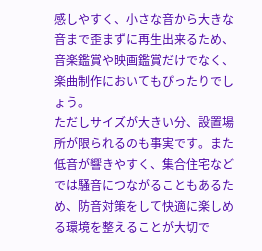感しやすく、小さな音から大きな音まで歪まずに再生出来るため、音楽鑑賞や映画鑑賞だけでなく、楽曲制作においてもぴったりでしょう。
ただしサイズが大きい分、設置場所が限られるのも事実です。また低音が響きやすく、集合住宅などでは騒音につながることもあるため、防音対策をして快適に楽しめる環境を整えることが大切で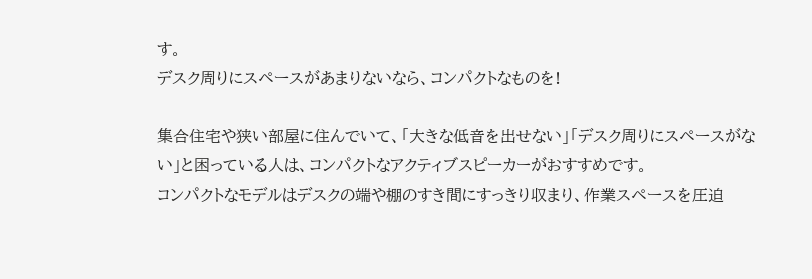す。
デスク周りにスペースがあまりないなら、コンパクトなものを!

集合住宅や狭い部屋に住んでいて、「大きな低音を出せない」「デスク周りにスペースがない」と困っている人は、コンパクトなアクティブスピーカーがおすすめです。
コンパクトなモデルはデスクの端や棚のすき間にすっきり収まり、作業スペースを圧迫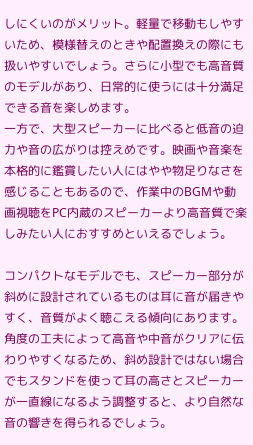しにくいのがメリット。軽量で移動もしやすいため、模様替えのときや配置換えの際にも扱いやすいでしょう。さらに小型でも高音質のモデルがあり、日常的に使うには十分満足できる音を楽しめます。
一方で、大型スピーカーに比べると低音の迫力や音の広がりは控えめです。映画や音楽を本格的に鑑賞したい人にはやや物足りなさを感じることもあるので、作業中のBGMや動画視聴をPC内蔵のスピーカーより高音質で楽しみたい人におすすめといえるでしょう。

コンパクトなモデルでも、スピーカー部分が斜めに設計されているものは耳に音が届きやすく、音質がよく聴こえる傾向にあります。角度の工夫によって高音や中音がクリアに伝わりやすくなるため、斜め設計ではない場合でもスタンドを使って耳の高さとスピーカーが一直線になるよう調整すると、より自然な音の響きを得られるでしょう。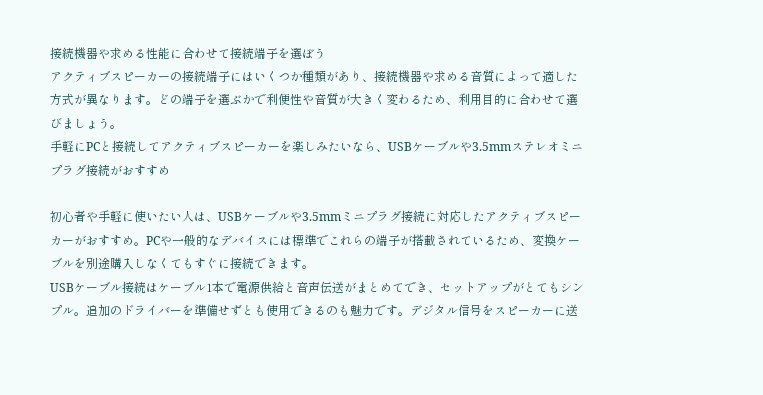接続機器や求める性能に合わせて接続端子を選ぼう
アクティブスピーカーの接続端子にはいくつか種類があり、接続機器や求める音質によって適した方式が異なります。どの端子を選ぶかで利便性や音質が大きく変わるため、利用目的に合わせて選びましょう。
手軽にPCと接続してアクティブスピーカーを楽しみたいなら、USBケーブルや3.5mmステレオミニプラグ接続がおすすめ

初心者や手軽に使いたい人は、USBケーブルや3.5mmミニプラグ接続に対応したアクティブスピーカーがおすすめ。PCや一般的なデバイスには標準でこれらの端子が搭載されているため、変換ケーブルを別途購入しなくてもすぐに接続できます。
USBケーブル接続はケーブル1本で電源供給と音声伝送がまとめてでき、セットアップがとてもシンプル。追加のドライバーを準備せずとも使用できるのも魅力です。デジタル信号をスピーカーに送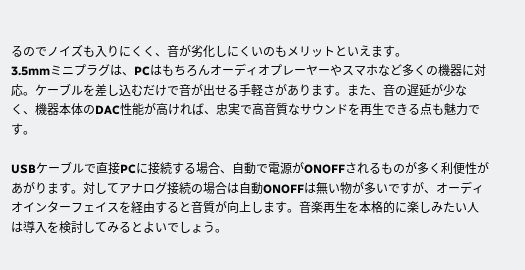るのでノイズも入りにくく、音が劣化しにくいのもメリットといえます。
3.5mmミニプラグは、PCはもちろんオーディオプレーヤーやスマホなど多くの機器に対応。ケーブルを差し込むだけで音が出せる手軽さがあります。また、音の遅延が少なく、機器本体のDAC性能が高ければ、忠実で高音質なサウンドを再生できる点も魅力です。

USBケーブルで直接PCに接続する場合、自動で電源がONOFFされるものが多く利便性があがります。対してアナログ接続の場合は自動ONOFFは無い物が多いですが、オーディオインターフェイスを経由すると音質が向上します。音楽再生を本格的に楽しみたい人は導入を検討してみるとよいでしょう。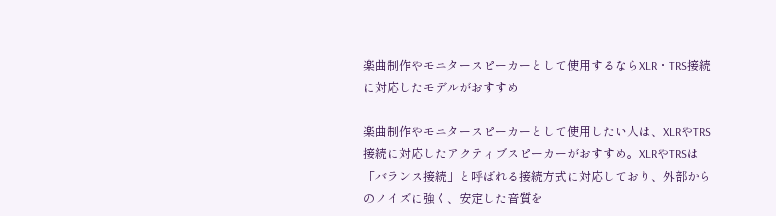楽曲制作やモニタースピーカーとして使用するならXLR・TRS接続に対応したモデルがおすすめ

楽曲制作やモニタースピーカーとして使用したい人は、XLRやTRS接続に対応したアクティブスピーカーがおすすめ。XLRやTRSは「バランス接続」と呼ばれる接続方式に対応しており、外部からのノイズに強く、安定した音質を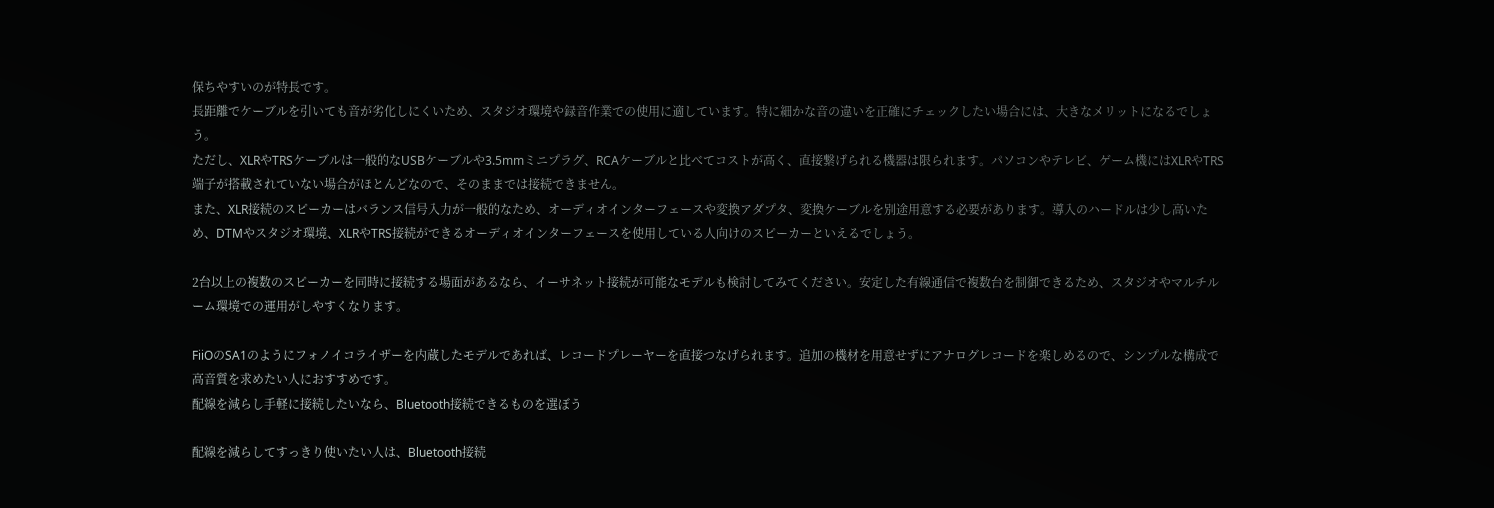保ちやすいのが特長です。
長距離でケーブルを引いても音が劣化しにくいため、スタジオ環境や録音作業での使用に適しています。特に細かな音の違いを正確にチェックしたい場合には、大きなメリットになるでしょう。
ただし、XLRやTRSケーブルは一般的なUSBケーブルや3.5mmミニプラグ、RCAケーブルと比べてコストが高く、直接繋げられる機器は限られます。パソコンやテレビ、ゲーム機にはXLRやTRS端子が搭載されていない場合がほとんどなので、そのままでは接続できません。
また、XLR接続のスピーカーはバランス信号入力が一般的なため、オーディオインターフェースや変換アダプタ、変換ケーブルを別途用意する必要があります。導入のハードルは少し高いため、DTMやスタジオ環境、XLRやTRS接続ができるオーディオインターフェースを使用している人向けのスピーカーといえるでしょう。

2台以上の複数のスピーカーを同時に接続する場面があるなら、イーサネット接続が可能なモデルも検討してみてください。安定した有線通信で複数台を制御できるため、スタジオやマルチルーム環境での運用がしやすくなります。

FiiOのSA1のようにフォノイコライザーを内蔵したモデルであれば、レコードプレーヤーを直接つなげられます。追加の機材を用意せずにアナログレコードを楽しめるので、シンプルな構成で高音質を求めたい人におすすめです。
配線を減らし手軽に接続したいなら、Bluetooth接続できるものを選ぼう

配線を減らしてすっきり使いたい人は、Bluetooth接続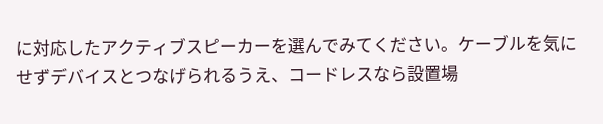に対応したアクティブスピーカーを選んでみてください。ケーブルを気にせずデバイスとつなげられるうえ、コードレスなら設置場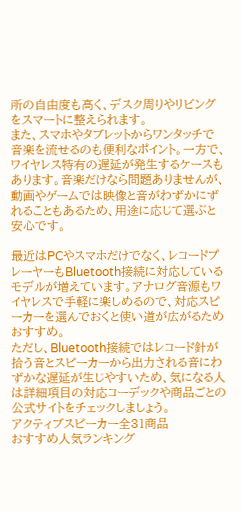所の自由度も高く、デスク周りやリビングをスマートに整えられます。
また、スマホやタブレットからワンタッチで音楽を流せるのも便利なポイント。一方で、ワイヤレス特有の遅延が発生するケースもあります。音楽だけなら問題ありませんが、動画やゲームでは映像と音がわずかにずれることもあるため、用途に応じて選ぶと安心です。

最近はPCやスマホだけでなく、レコードプレーヤーもBluetooth接続に対応しているモデルが増えています。アナログ音源もワイヤレスで手軽に楽しめるので、対応スピーカーを選んでおくと使い道が広がるためおすすめ。
ただし、Bluetooth接続ではレコード針が拾う音とスピーカーから出力される音にわずかな遅延が生じやすいため、気になる人は詳細項目の対応コーデックや商品ごとの公式サイトをチェックしましょう。
アクティブスピーカー全31商品
おすすめ人気ランキング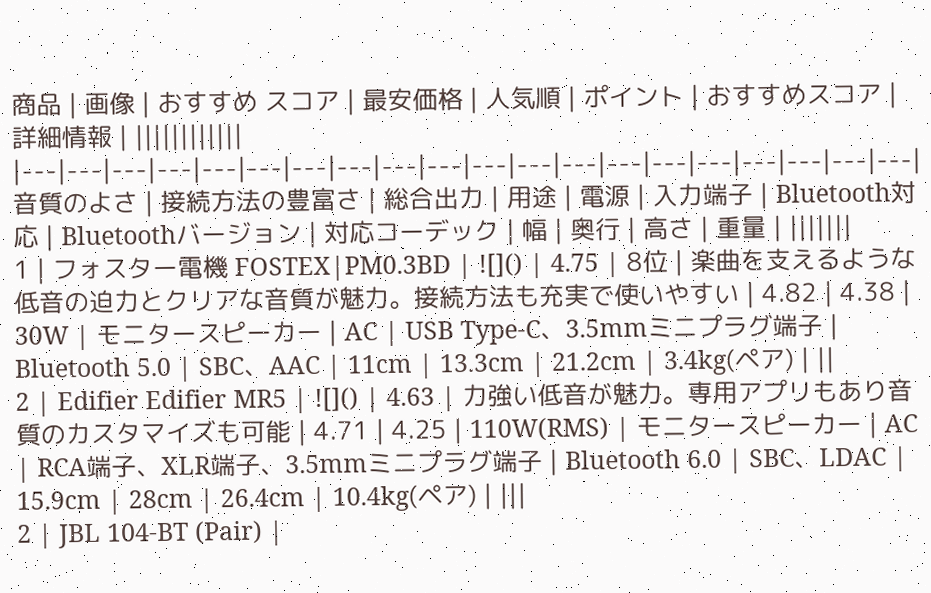商品 | 画像 | おすすめ スコア | 最安価格 | 人気順 | ポイント | おすすめスコア | 詳細情報 | ||||||||||||
|---|---|---|---|---|---|---|---|---|---|---|---|---|---|---|---|---|---|---|---|
音質のよさ | 接続方法の豊富さ | 総合出力 | 用途 | 電源 | 入力端子 | Bluetooth対応 | Bluetoothバージョン | 対応コーデック | 幅 | 奥行 | 高さ | 重量 | |||||||
1 | フォスター電機 FOSTEX|PM0.3BD | ![]() | 4.75 | 8位 | 楽曲を支えるような低音の迫力とクリアな音質が魅力。接続方法も充実で使いやすい | 4.82 | 4.38 | 30W | モニタースピーカー | AC | USB Type-C、3.5mmミニプラグ端子 | Bluetooth 5.0 | SBC、AAC | 11cm | 13.3cm | 21.2cm | 3.4kg(ペア) | ||
2 | Edifier Edifier MR5 | ![]() | 4.63 | 力強い低音が魅力。専用アプリもあり音質のカスタマイズも可能 | 4.71 | 4.25 | 110W(RMS) | モニタースピーカー | AC | RCA端子、XLR端子、3.5mmミニプラグ端子 | Bluetooth 6.0 | SBC、LDAC | 15.9cm | 28cm | 26.4cm | 10.4kg(ペア) | |||
2 | JBL 104-BT (Pair) |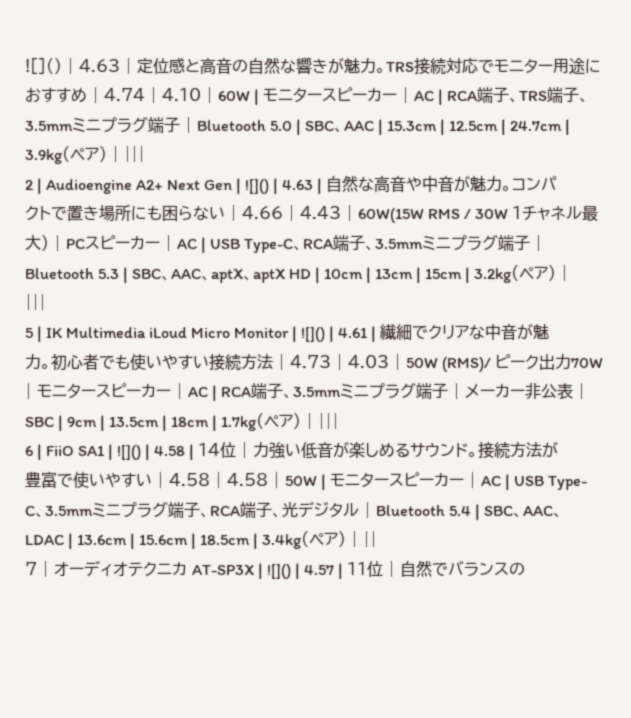![]() | 4.63 | 定位感と高音の自然な響きが魅力。TRS接続対応でモニター用途におすすめ | 4.74 | 4.10 | 60W | モニタースピーカー | AC | RCA端子、TRS端子、3.5mmミニプラグ端子 | Bluetooth 5.0 | SBC、AAC | 15.3cm | 12.5cm | 24.7cm | 3.9kg(ペア) | |||
2 | Audioengine A2+ Next Gen | ![]() | 4.63 | 自然な高音や中音が魅力。コンパクトで置き場所にも困らない | 4.66 | 4.43 | 60W(15W RMS / 30W 1チャネル最大) | PCスピーカー | AC | USB Type-C、RCA端子、3.5mmミニプラグ端子 | Bluetooth 5.3 | SBC、AAC、aptX、aptX HD | 10cm | 13cm | 15cm | 3.2kg(ペア) | |||
5 | IK Multimedia iLoud Micro Monitor | ![]() | 4.61 | 繊細でクリアな中音が魅力。初心者でも使いやすい接続方法 | 4.73 | 4.03 | 50W (RMS)/ ピーク出力70W | モニタースピーカー | AC | RCA端子、3.5mmミニプラグ端子 | メーカー非公表 | SBC | 9cm | 13.5cm | 18cm | 1.7kg(ペア) | |||
6 | FiiO SA1 | ![]() | 4.58 | 14位 | 力強い低音が楽しめるサウンド。接続方法が豊富で使いやすい | 4.58 | 4.58 | 50W | モニタースピーカー | AC | USB Type-C、3.5mmミニプラグ端子、RCA端子、光デジタル | Bluetooth 5.4 | SBC、AAC、LDAC | 13.6cm | 15.6cm | 18.5cm | 3.4kg(ペア) | ||
7 | オーディオテクニカ AT-SP3X | ![]() | 4.57 | 11位 | 自然でバランスの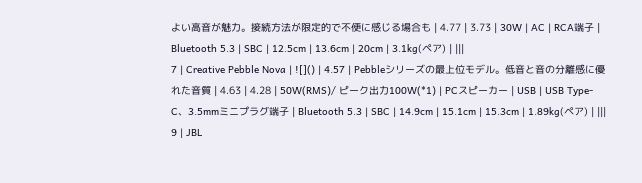よい高音が魅力。接続方法が限定的で不便に感じる場合も | 4.77 | 3.73 | 30W | AC | RCA端子 | Bluetooth 5.3 | SBC | 12.5cm | 13.6cm | 20cm | 3.1kg(ペア) | |||
7 | Creative Pebble Nova | ![]() | 4.57 | Pebbleシリーズの最上位モデル。低音と音の分離感に優れた音質 | 4.63 | 4.28 | 50W(RMS)/ ピーク出力100W(*1) | PCスピーカー | USB | USB Type-C、3.5mmミニプラグ端子 | Bluetooth 5.3 | SBC | 14.9cm | 15.1cm | 15.3cm | 1.89kg(ペア) | |||
9 | JBL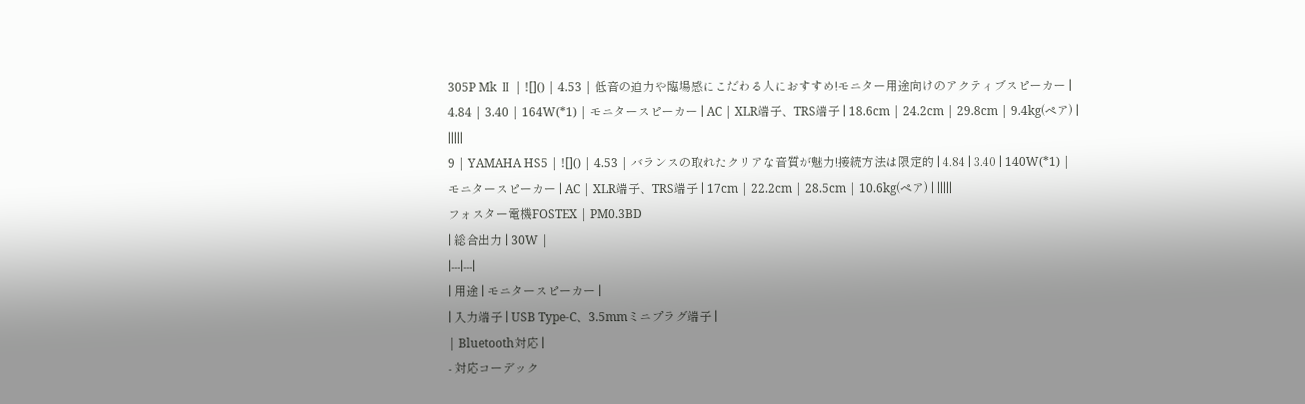305P Mk Ⅱ | ![]() | 4.53 | 低音の迫力や臨場感にこだわる人におすすめ!モニター用途向けのアクティブスピーカー | 4.84 | 3.40 | 164W(*1) | モニタースピーカー | AC | XLR端子、TRS端子 | 18.6cm | 24.2cm | 29.8cm | 9.4kg(ペア) | |||||
9 | YAMAHA HS5 | ![]() | 4.53 | バランスの取れたクリアな音質が魅力!接続方法は限定的 | 4.84 | 3.40 | 140W(*1) | モニタースピーカー | AC | XLR端子、TRS端子 | 17cm | 22.2cm | 28.5cm | 10.6kg(ペア) | |||||
フォスター電機FOSTEX | PM0.3BD
| 総合出力 | 30W |
|---|---|
| 用途 | モニタースピーカー |
| 入力端子 | USB Type-C、3.5mmミニプラグ端子 |
| Bluetooth対応 |
- 対応コーデック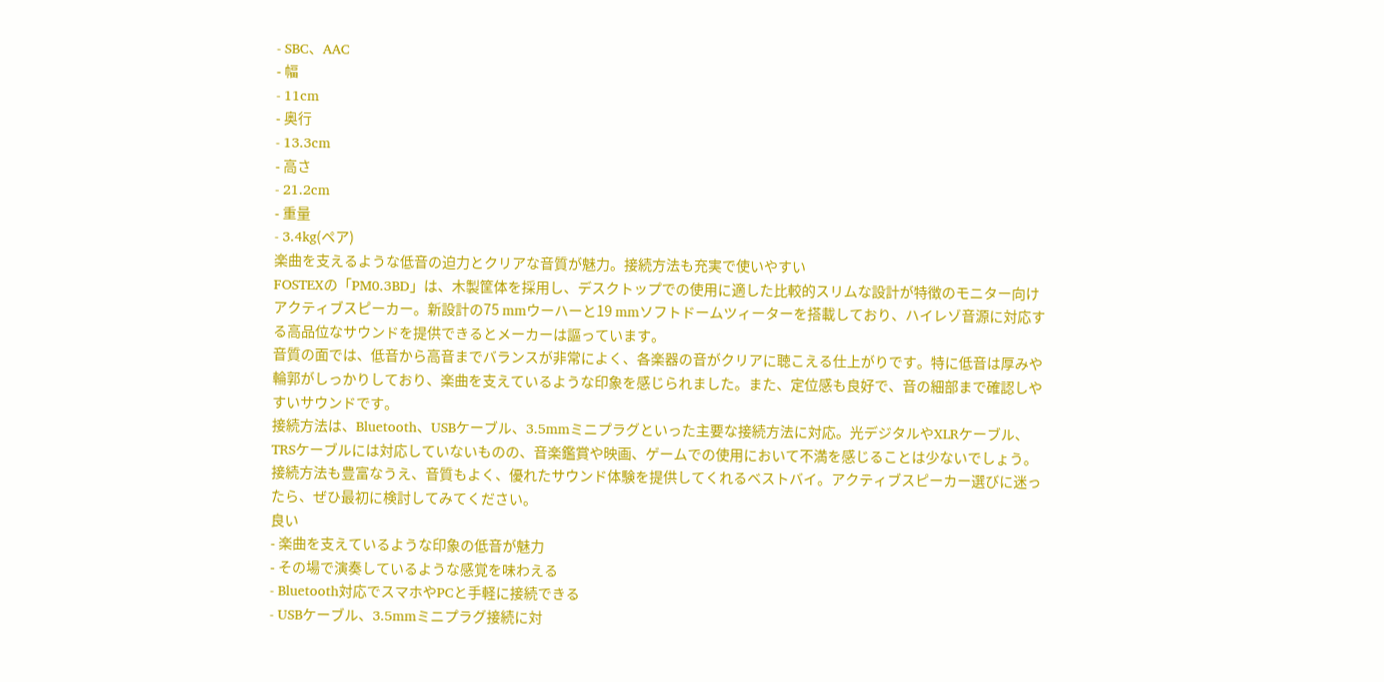- SBC、AAC
- 幅
- 11cm
- 奥行
- 13.3cm
- 高さ
- 21.2cm
- 重量
- 3.4kg(ペア)
楽曲を支えるような低音の迫力とクリアな音質が魅力。接続方法も充実で使いやすい
FOSTEXの「PM0.3BD」は、木製筐体を採用し、デスクトップでの使用に適した比較的スリムな設計が特徴のモニター向けアクティブスピーカー。新設計の75 mmウーハーと19 mmソフトドームツィーターを搭載しており、ハイレゾ音源に対応する高品位なサウンドを提供できるとメーカーは謳っています。
音質の面では、低音から高音までバランスが非常によく、各楽器の音がクリアに聴こえる仕上がりです。特に低音は厚みや輪郭がしっかりしており、楽曲を支えているような印象を感じられました。また、定位感も良好で、音の細部まで確認しやすいサウンドです。
接続方法は、Bluetooth、USBケーブル、3.5mmミニプラグといった主要な接続方法に対応。光デジタルやXLRケーブル、TRSケーブルには対応していないものの、音楽鑑賞や映画、ゲームでの使用において不満を感じることは少ないでしょう。
接続方法も豊富なうえ、音質もよく、優れたサウンド体験を提供してくれるベストバイ。アクティブスピーカー選びに迷ったら、ぜひ最初に検討してみてください。
良い
- 楽曲を支えているような印象の低音が魅力
- その場で演奏しているような感覚を味わえる
- Bluetooth対応でスマホやPCと手軽に接続できる
- USBケーブル、3.5mmミニプラグ接続に対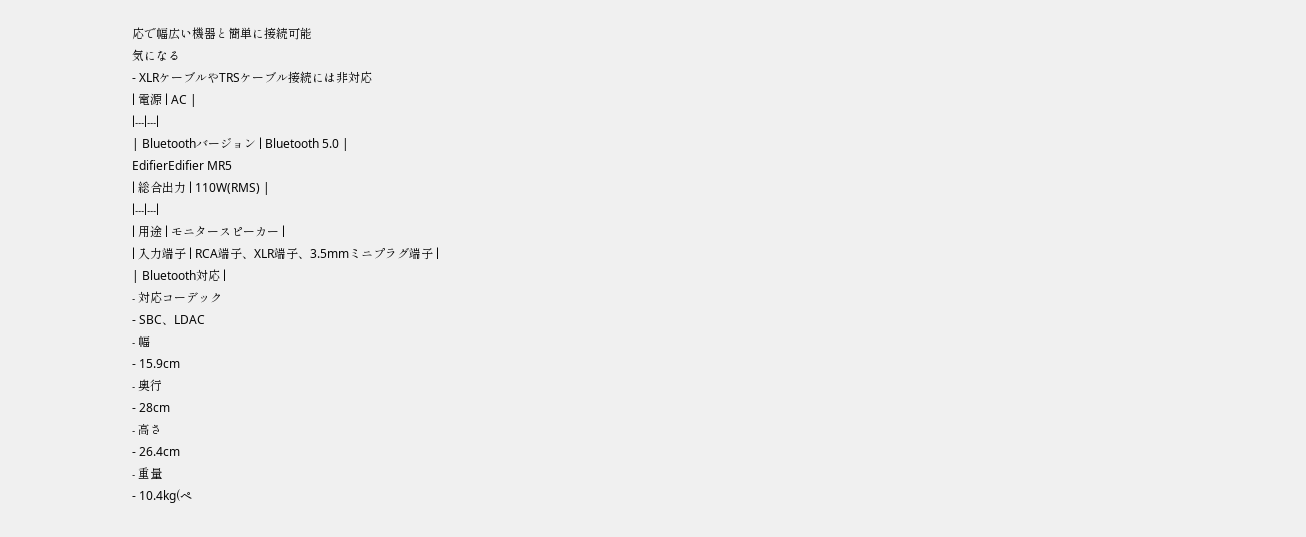応で幅広い機器と簡単に接続可能
気になる
- XLRケーブルやTRSケーブル接続には非対応
| 電源 | AC |
|---|---|
| Bluetoothバージョン | Bluetooth 5.0 |
EdifierEdifier MR5
| 総合出力 | 110W(RMS) |
|---|---|
| 用途 | モニタースピーカー |
| 入力端子 | RCA端子、XLR端子、3.5mmミニプラグ端子 |
| Bluetooth対応 |
- 対応コーデック
- SBC、LDAC
- 幅
- 15.9cm
- 奥行
- 28cm
- 高さ
- 26.4cm
- 重量
- 10.4kg(ペ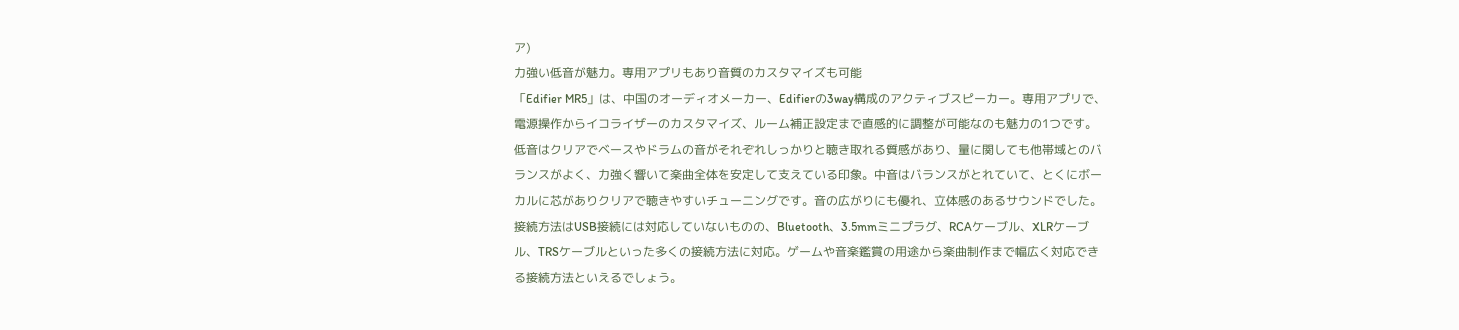ア)
力強い低音が魅力。専用アプリもあり音質のカスタマイズも可能
「Edifier MR5」は、中国のオーディオメーカー、Edifierの3way構成のアクティブスピーカー。専用アプリで、電源操作からイコライザーのカスタマイズ、ルーム補正設定まで直感的に調整が可能なのも魅力の1つです。
低音はクリアでベースやドラムの音がそれぞれしっかりと聴き取れる質感があり、量に関しても他帯域とのバランスがよく、力強く響いて楽曲全体を安定して支えている印象。中音はバランスがとれていて、とくにボーカルに芯がありクリアで聴きやすいチューニングです。音の広がりにも優れ、立体感のあるサウンドでした。
接続方法はUSB接続には対応していないものの、Bluetooth、3.5mmミニプラグ、RCAケーブル、XLRケーブル、TRSケーブルといった多くの接続方法に対応。ゲームや音楽鑑賞の用途から楽曲制作まで幅広く対応できる接続方法といえるでしょう。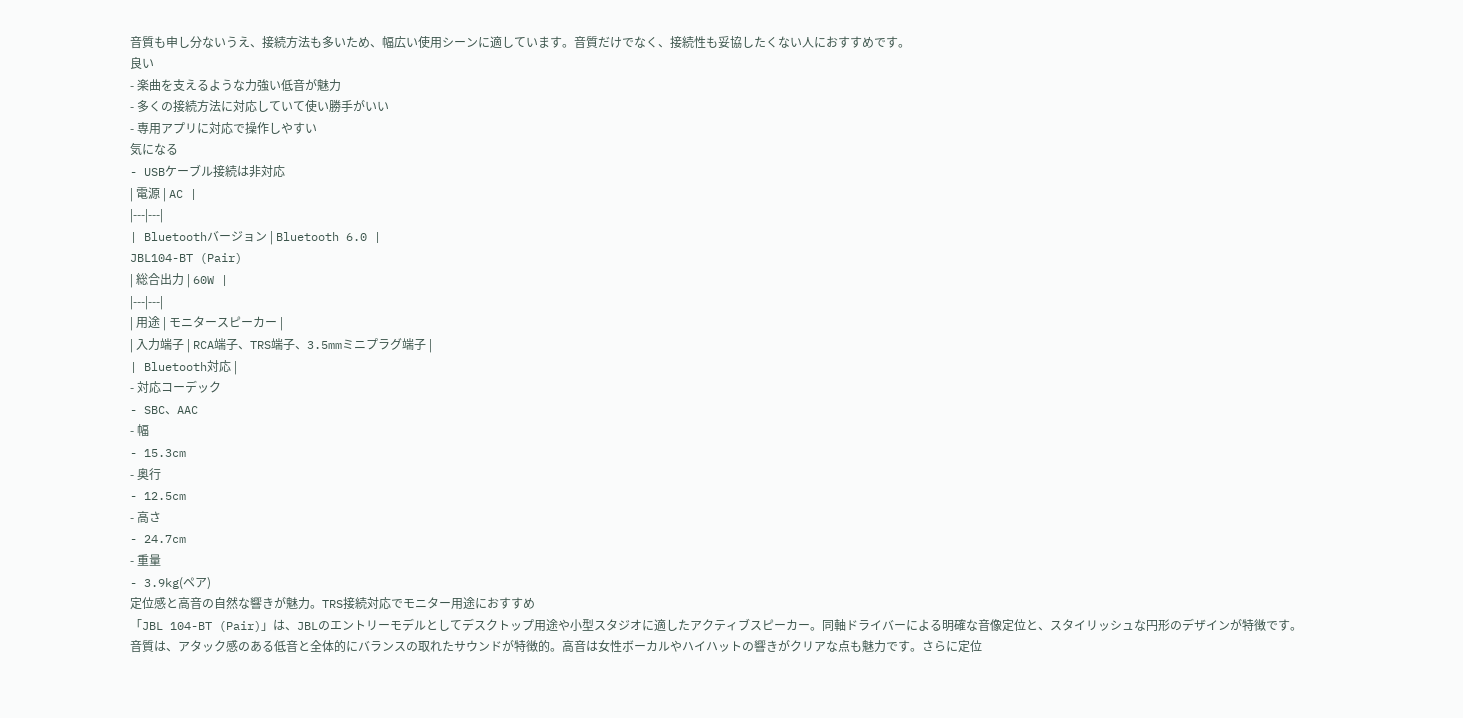音質も申し分ないうえ、接続方法も多いため、幅広い使用シーンに適しています。音質だけでなく、接続性も妥協したくない人におすすめです。
良い
- 楽曲を支えるような力強い低音が魅力
- 多くの接続方法に対応していて使い勝手がいい
- 専用アプリに対応で操作しやすい
気になる
- USBケーブル接続は非対応
| 電源 | AC |
|---|---|
| Bluetoothバージョン | Bluetooth 6.0 |
JBL104-BT (Pair)
| 総合出力 | 60W |
|---|---|
| 用途 | モニタースピーカー |
| 入力端子 | RCA端子、TRS端子、3.5mmミニプラグ端子 |
| Bluetooth対応 |
- 対応コーデック
- SBC、AAC
- 幅
- 15.3cm
- 奥行
- 12.5cm
- 高さ
- 24.7cm
- 重量
- 3.9kg(ペア)
定位感と高音の自然な響きが魅力。TRS接続対応でモニター用途におすすめ
「JBL 104-BT (Pair)」は、JBLのエントリーモデルとしてデスクトップ用途や小型スタジオに適したアクティブスピーカー。同軸ドライバーによる明確な音像定位と、スタイリッシュな円形のデザインが特徴です。
音質は、アタック感のある低音と全体的にバランスの取れたサウンドが特徴的。高音は女性ボーカルやハイハットの響きがクリアな点も魅力です。さらに定位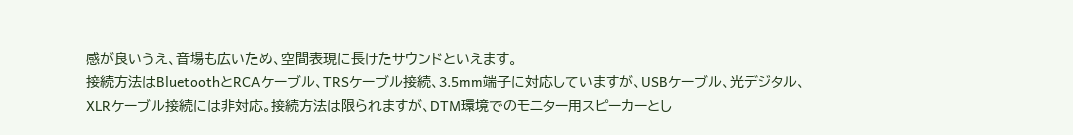感が良いうえ、音場も広いため、空間表現に長けたサウンドといえます。
接続方法はBluetoothとRCAケーブル、TRSケーブル接続、3.5mm端子に対応していますが、USBケーブル、光デジタル、XLRケーブル接続には非対応。接続方法は限られますが、DTM環境でのモニター用スピーカーとし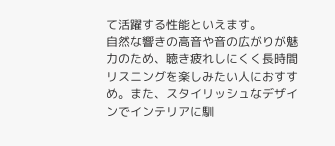て活躍する性能といえます。
自然な響きの高音や音の広がりが魅力のため、聴き疲れしにくく長時間リスニングを楽しみたい人におすすめ。また、スタイリッシュなデザインでインテリアに馴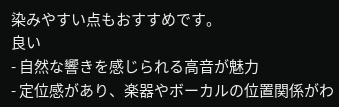染みやすい点もおすすめです。
良い
- 自然な響きを感じられる高音が魅力
- 定位感があり、楽器やボーカルの位置関係がわ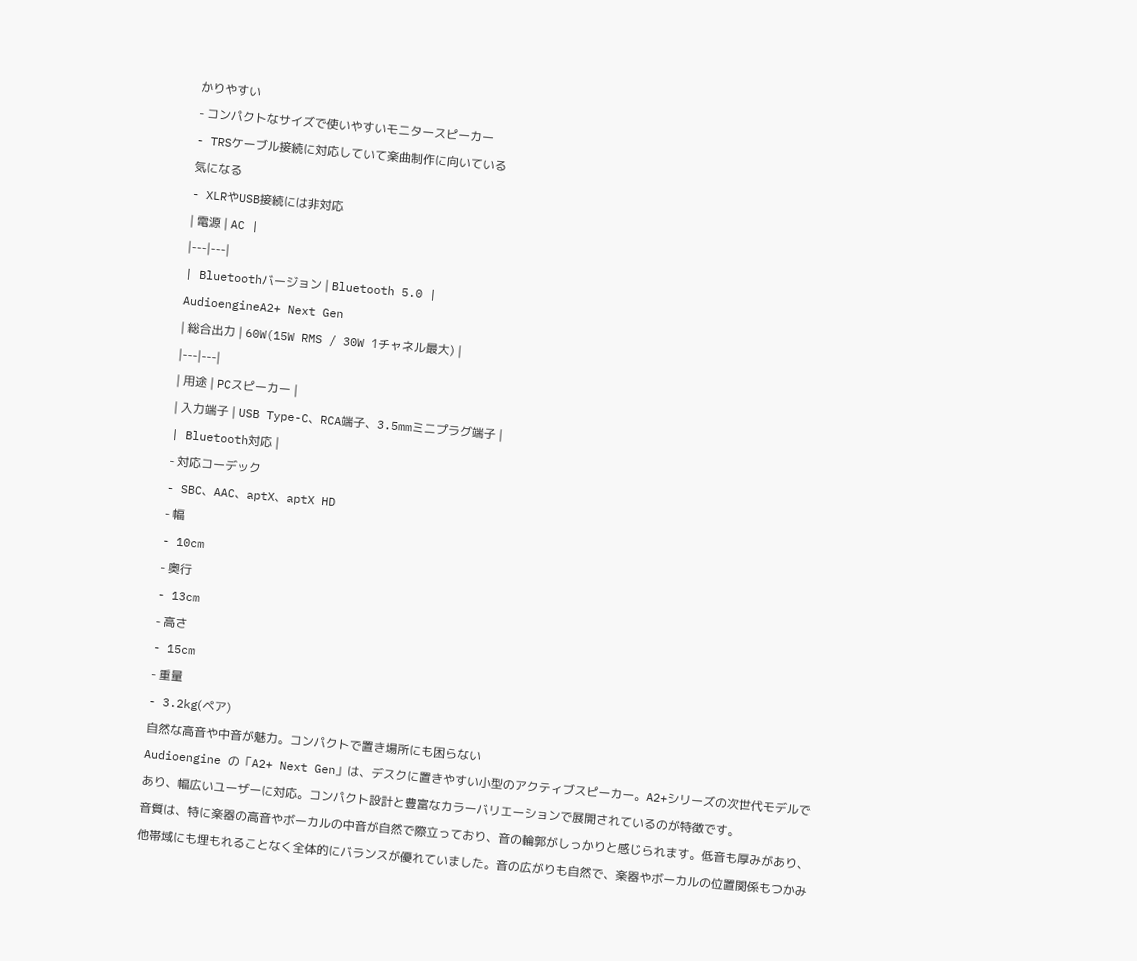かりやすい
- コンパクトなサイズで使いやすいモニタースピーカー
- TRSケーブル接続に対応していて楽曲制作に向いている
気になる
- XLRやUSB接続には非対応
| 電源 | AC |
|---|---|
| Bluetoothバージョン | Bluetooth 5.0 |
AudioengineA2+ Next Gen
| 総合出力 | 60W(15W RMS / 30W 1チャネル最大) |
|---|---|
| 用途 | PCスピーカー |
| 入力端子 | USB Type-C、RCA端子、3.5mmミニプラグ端子 |
| Bluetooth対応 |
- 対応コーデック
- SBC、AAC、aptX、aptX HD
- 幅
- 10cm
- 奥行
- 13cm
- 高さ
- 15cm
- 重量
- 3.2kg(ペア)
自然な高音や中音が魅力。コンパクトで置き場所にも困らない
Audioengine の「A2+ Next Gen」は、デスクに置きやすい小型のアクティブスピーカー。A2+シリーズの次世代モデルであり、幅広いユーザーに対応。コンパクト設計と豊富なカラーバリエーションで展開されているのが特徴です。
音質は、特に楽器の高音やボーカルの中音が自然で際立っており、音の輪郭がしっかりと感じられます。低音も厚みがあり、他帯域にも埋もれることなく全体的にバランスが優れていました。音の広がりも自然で、楽器やボーカルの位置関係もつかみ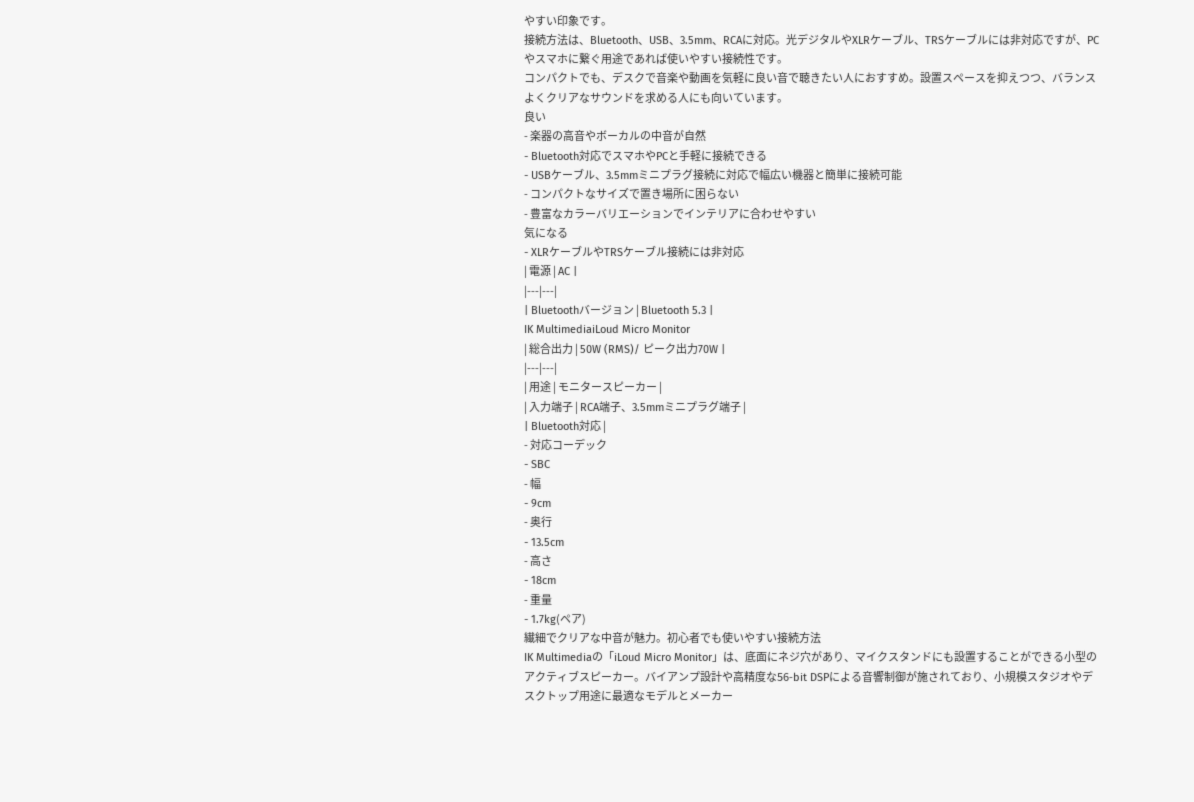やすい印象です。
接続方法は、Bluetooth、USB、3.5mm、RCAに対応。光デジタルやXLRケーブル、TRSケーブルには非対応ですが、PCやスマホに繋ぐ用途であれば使いやすい接続性です。
コンパクトでも、デスクで音楽や動画を気軽に良い音で聴きたい人におすすめ。設置スペースを抑えつつ、バランスよくクリアなサウンドを求める人にも向いています。
良い
- 楽器の高音やボーカルの中音が自然
- Bluetooth対応でスマホやPCと手軽に接続できる
- USBケーブル、3.5mmミニプラグ接続に対応で幅広い機器と簡単に接続可能
- コンパクトなサイズで置き場所に困らない
- 豊富なカラーバリエーションでインテリアに合わせやすい
気になる
- XLRケーブルやTRSケーブル接続には非対応
| 電源 | AC |
|---|---|
| Bluetoothバージョン | Bluetooth 5.3 |
IK MultimediaiLoud Micro Monitor
| 総合出力 | 50W (RMS)/ ピーク出力70W |
|---|---|
| 用途 | モニタースピーカー |
| 入力端子 | RCA端子、3.5mmミニプラグ端子 |
| Bluetooth対応 |
- 対応コーデック
- SBC
- 幅
- 9cm
- 奥行
- 13.5cm
- 高さ
- 18cm
- 重量
- 1.7kg(ペア)
繊細でクリアな中音が魅力。初心者でも使いやすい接続方法
IK Multimediaの「iLoud Micro Monitor」は、底面にネジ穴があり、マイクスタンドにも設置することができる小型のアクティブスピーカー。バイアンプ設計や高精度な56-bit DSPによる音響制御が施されており、小規模スタジオやデスクトップ用途に最適なモデルとメーカー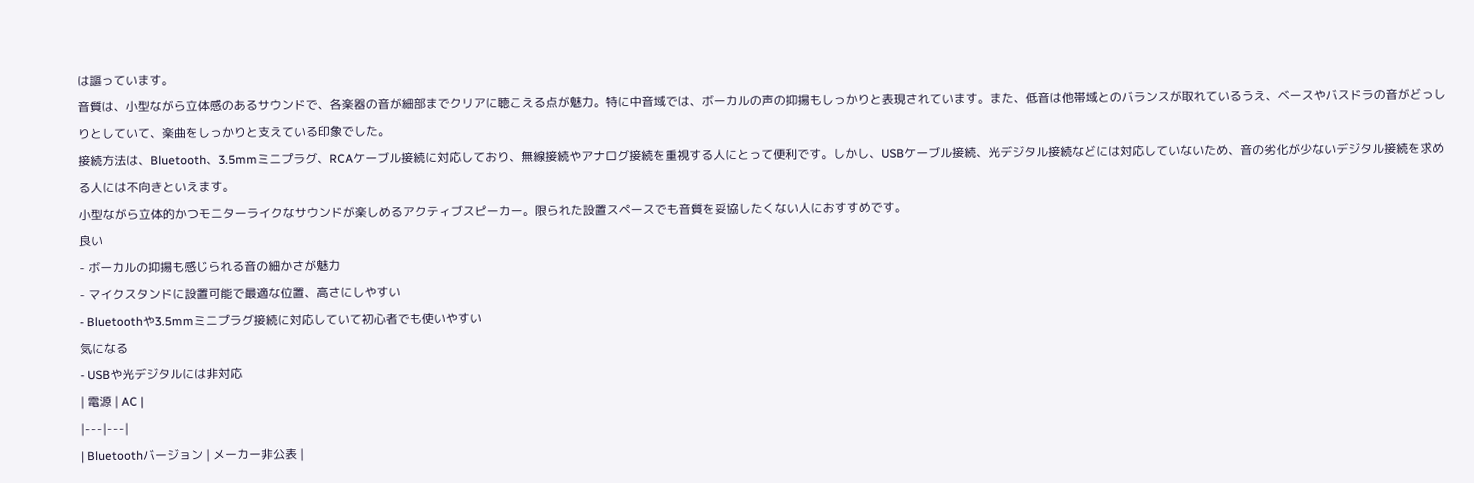は謳っています。
音質は、小型ながら立体感のあるサウンドで、各楽器の音が細部までクリアに聴こえる点が魅力。特に中音域では、ボーカルの声の抑揚もしっかりと表現されています。また、低音は他帯域とのバランスが取れているうえ、ベースやバスドラの音がどっしりとしていて、楽曲をしっかりと支えている印象でした。
接続方法は、Bluetooth、3.5mmミニプラグ、RCAケーブル接続に対応しており、無線接続やアナログ接続を重視する人にとって便利です。しかし、USBケーブル接続、光デジタル接続などには対応していないため、音の劣化が少ないデジタル接続を求める人には不向きといえます。
小型ながら立体的かつモニターライクなサウンドが楽しめるアクティブスピーカー。限られた設置スペースでも音質を妥協したくない人におすすめです。
良い
- ボーカルの抑揚も感じられる音の細かさが魅力
- マイクスタンドに設置可能で最適な位置、高さにしやすい
- Bluetoothや3.5mmミニプラグ接続に対応していて初心者でも使いやすい
気になる
- USBや光デジタルには非対応
| 電源 | AC |
|---|---|
| Bluetoothバージョン | メーカー非公表 |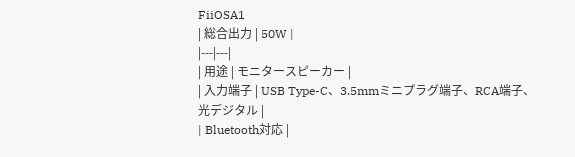FiiOSA1
| 総合出力 | 50W |
|---|---|
| 用途 | モニタースピーカー |
| 入力端子 | USB Type-C、3.5mmミニプラグ端子、RCA端子、光デジタル |
| Bluetooth対応 |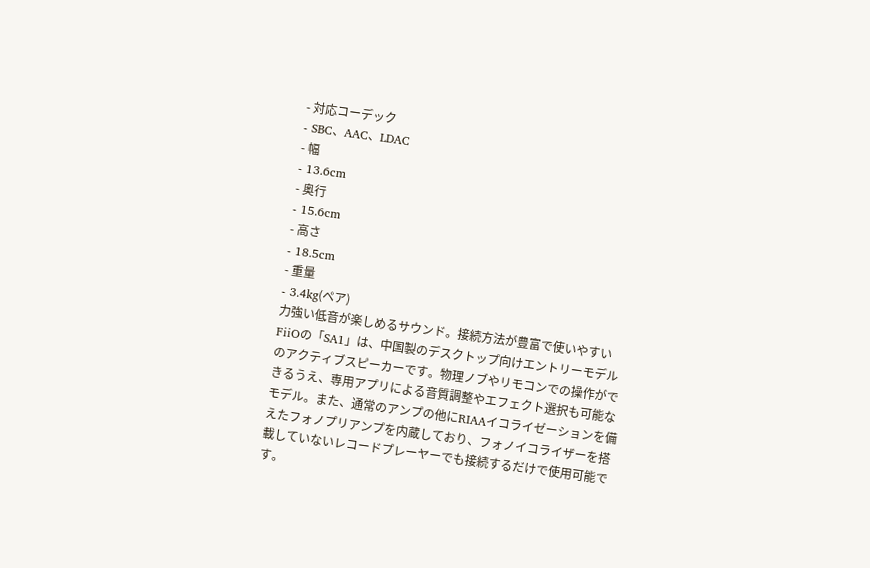- 対応コーデック
- SBC、AAC、LDAC
- 幅
- 13.6cm
- 奥行
- 15.6cm
- 高さ
- 18.5cm
- 重量
- 3.4kg(ペア)
力強い低音が楽しめるサウンド。接続方法が豊富で使いやすい
FiiOの「SA1」は、中国製のデスクトップ向けエントリーモデルのアクティブスピーカーです。物理ノブやリモコンでの操作ができるうえ、専用アプリによる音質調整やエフェクト選択も可能なモデル。また、通常のアンプの他にRIAAイコライゼーションを備えたフォノプリアンプを内蔵しており、フォノイコライザーを搭載していないレコードプレーヤーでも接続するだけで使用可能です。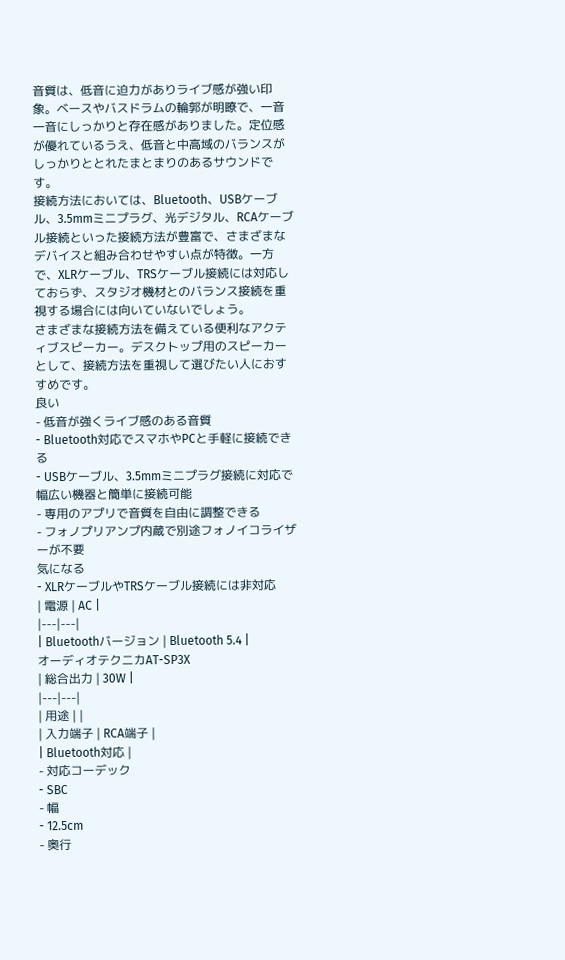音質は、低音に迫力がありライブ感が強い印象。ベースやバスドラムの輪郭が明瞭で、一音一音にしっかりと存在感がありました。定位感が優れているうえ、低音と中高域のバランスがしっかりととれたまとまりのあるサウンドです。
接続方法においては、Bluetooth、USBケーブル、3.5mmミニプラグ、光デジタル、RCAケーブル接続といった接続方法が豊富で、さまざまなデバイスと組み合わせやすい点が特徴。一方で、XLRケーブル、TRSケーブル接続には対応しておらず、スタジオ機材とのバランス接続を重視する場合には向いていないでしょう。
さまざまな接続方法を備えている便利なアクティブスピーカー。デスクトップ用のスピーカーとして、接続方法を重視して選びたい人におすすめです。
良い
- 低音が強くライブ感のある音質
- Bluetooth対応でスマホやPCと手軽に接続できる
- USBケーブル、3.5mmミニプラグ接続に対応で幅広い機器と簡単に接続可能
- 専用のアプリで音質を自由に調整できる
- フォノプリアンプ内蔵で別途フォノイコライザーが不要
気になる
- XLRケーブルやTRSケーブル接続には非対応
| 電源 | AC |
|---|---|
| Bluetoothバージョン | Bluetooth 5.4 |
オーディオテクニカAT-SP3X
| 総合出力 | 30W |
|---|---|
| 用途 | |
| 入力端子 | RCA端子 |
| Bluetooth対応 |
- 対応コーデック
- SBC
- 幅
- 12.5cm
- 奥行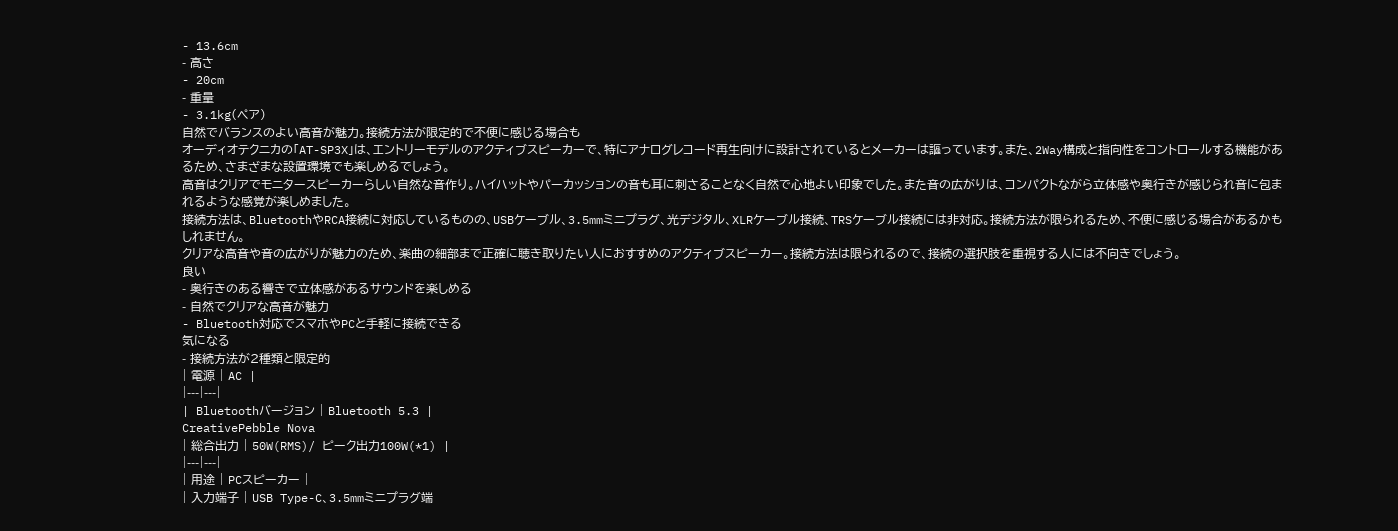- 13.6cm
- 高さ
- 20cm
- 重量
- 3.1kg(ペア)
自然でバランスのよい高音が魅力。接続方法が限定的で不便に感じる場合も
オーディオテクニカの「AT-SP3X」は、エントリーモデルのアクティブスピーカーで、特にアナログレコード再生向けに設計されているとメーカーは謳っています。また、2Way構成と指向性をコントロールする機能があるため、さまざまな設置環境でも楽しめるでしょう。
高音はクリアでモニタースピーカーらしい自然な音作り。ハイハットやパーカッションの音も耳に刺さることなく自然で心地よい印象でした。また音の広がりは、コンパクトながら立体感や奥行きが感じられ音に包まれるような感覚が楽しめました。
接続方法は、BluetoothやRCA接続に対応しているものの、USBケーブル、3.5mmミニプラグ、光デジタル、XLRケーブル接続、TRSケーブル接続には非対応。接続方法が限られるため、不便に感じる場合があるかもしれません。
クリアな高音や音の広がりが魅力のため、楽曲の細部まで正確に聴き取りたい人におすすめのアクティブスピーカー。接続方法は限られるので、接続の選択肢を重視する人には不向きでしょう。
良い
- 奥行きのある響きで立体感があるサウンドを楽しめる
- 自然でクリアな高音が魅力
- Bluetooth対応でスマホやPCと手軽に接続できる
気になる
- 接続方法が2種類と限定的
| 電源 | AC |
|---|---|
| Bluetoothバージョン | Bluetooth 5.3 |
CreativePebble Nova
| 総合出力 | 50W(RMS)/ ピーク出力100W(*1) |
|---|---|
| 用途 | PCスピーカー |
| 入力端子 | USB Type-C、3.5mmミニプラグ端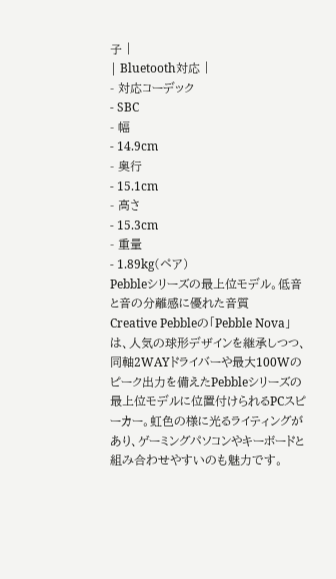子 |
| Bluetooth対応 |
- 対応コーデック
- SBC
- 幅
- 14.9cm
- 奥行
- 15.1cm
- 高さ
- 15.3cm
- 重量
- 1.89kg(ペア)
Pebbleシリーズの最上位モデル。低音と音の分離感に優れた音質
Creative Pebbleの「Pebble Nova」は、人気の球形デザインを継承しつつ、同軸2WAYドライバーや最大100Wのピーク出力を備えたPebbleシリーズの最上位モデルに位置付けられるPCスピーカー。虹色の様に光るライティングがあり、ゲーミングパソコンやキーボードと組み合わせやすいのも魅力です。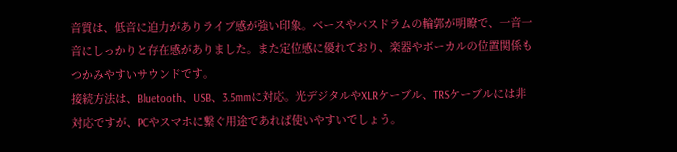音質は、低音に迫力がありライブ感が強い印象。ベースやバスドラムの輪郭が明瞭で、一音一音にしっかりと存在感がありました。また定位感に優れており、楽器やボーカルの位置関係もつかみやすいサウンドです。
接続方法は、Bluetooth、USB、3.5mmに対応。光デジタルやXLRケーブル、TRSケーブルには非対応ですが、PCやスマホに繋ぐ用途であれば使いやすいでしょう。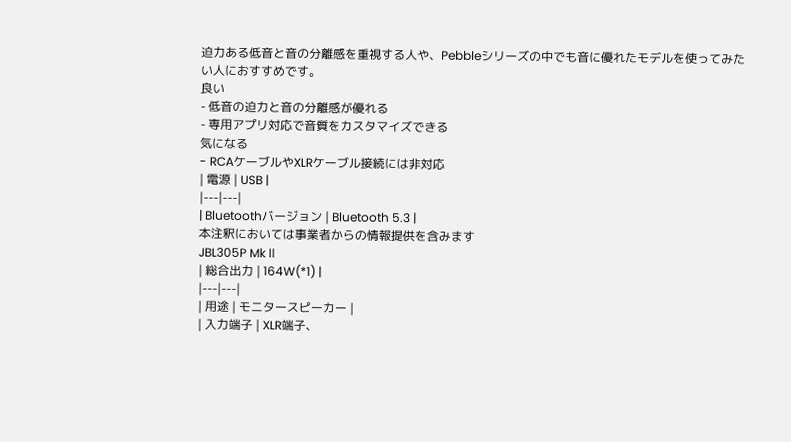迫力ある低音と音の分離感を重視する人や、Pebbleシリーズの中でも音に優れたモデルを使ってみたい人におすすめです。
良い
- 低音の迫力と音の分離感が優れる
- 専用アプリ対応で音質をカスタマイズできる
気になる
- RCAケーブルやXLRケーブル接続には非対応
| 電源 | USB |
|---|---|
| Bluetoothバージョン | Bluetooth 5.3 |
本注釈においては事業者からの情報提供を含みます
JBL305P Mk Ⅱ
| 総合出力 | 164W(*1) |
|---|---|
| 用途 | モニタースピーカー |
| 入力端子 | XLR端子、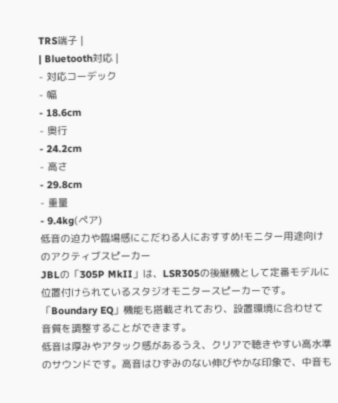TRS端子 |
| Bluetooth対応 |
- 対応コーデック
- 幅
- 18.6cm
- 奥行
- 24.2cm
- 高さ
- 29.8cm
- 重量
- 9.4kg(ペア)
低音の迫力や臨場感にこだわる人におすすめ!モニター用途向けのアクティブスピーカー
JBLの「305P MkII」は、LSR305の後継機として定番モデルに位置付けられているスタジオモニタースピーカーです。「Boundary EQ」機能も搭載されており、設置環境に合わせて音質を調整することができます。
低音は厚みやアタック感があるうえ、クリアで聴きやすい高水準のサウンドです。高音はひずみのない伸びやかな印象で、中音も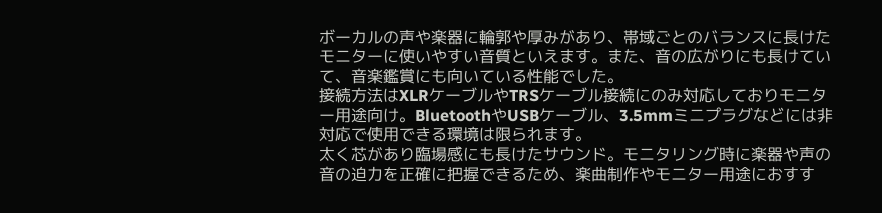ボーカルの声や楽器に輪郭や厚みがあり、帯域ごとのバランスに長けたモニターに使いやすい音質といえます。また、音の広がりにも長けていて、音楽鑑賞にも向いている性能でした。
接続方法はXLRケーブルやTRSケーブル接続にのみ対応しておりモニター用途向け。BluetoothやUSBケーブル、3.5mmミニプラグなどには非対応で使用できる環境は限られます。
太く芯があり臨場感にも長けたサウンド。モニタリング時に楽器や声の音の迫力を正確に把握できるため、楽曲制作やモニター用途におすす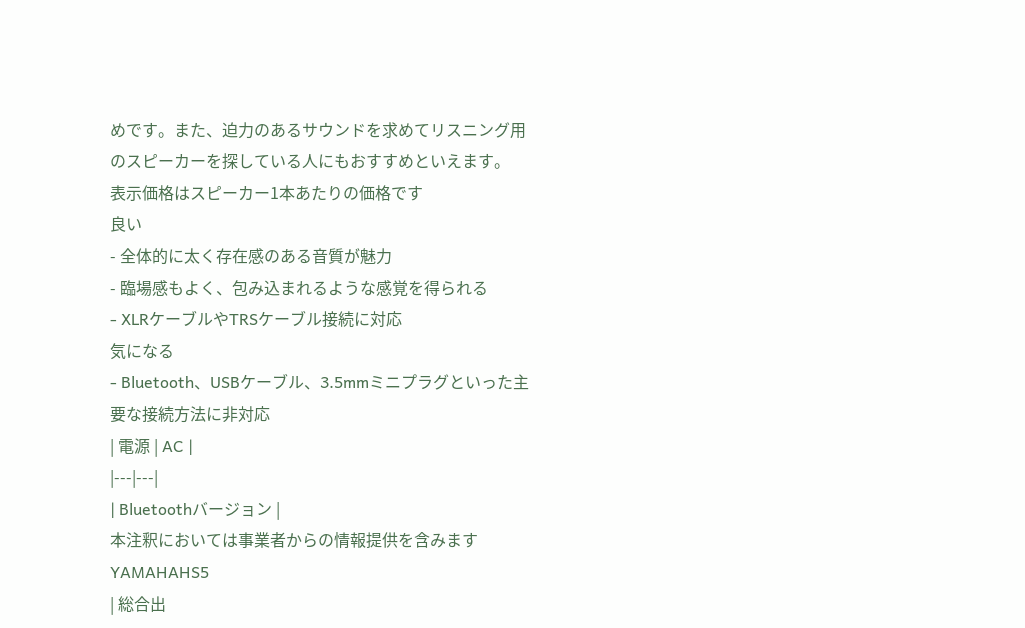めです。また、迫力のあるサウンドを求めてリスニング用のスピーカーを探している人にもおすすめといえます。
表示価格はスピーカー1本あたりの価格です
良い
- 全体的に太く存在感のある音質が魅力
- 臨場感もよく、包み込まれるような感覚を得られる
- XLRケーブルやTRSケーブル接続に対応
気になる
- Bluetooth、USBケーブル、3.5mmミニプラグといった主要な接続方法に非対応
| 電源 | AC |
|---|---|
| Bluetoothバージョン |
本注釈においては事業者からの情報提供を含みます
YAMAHAHS5
| 総合出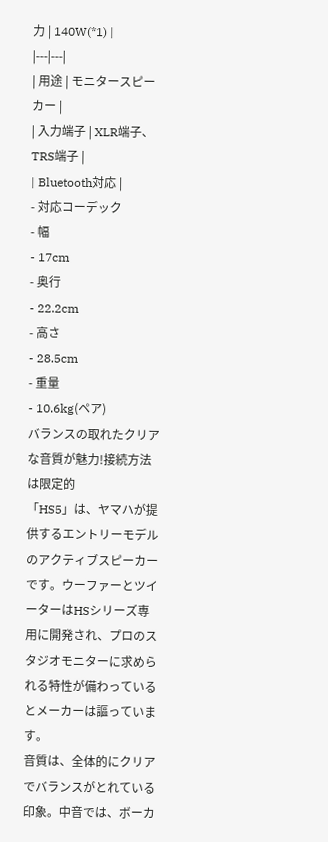力 | 140W(*1) |
|---|---|
| 用途 | モニタースピーカー |
| 入力端子 | XLR端子、TRS端子 |
| Bluetooth対応 |
- 対応コーデック
- 幅
- 17cm
- 奥行
- 22.2cm
- 高さ
- 28.5cm
- 重量
- 10.6kg(ペア)
バランスの取れたクリアな音質が魅力!接続方法は限定的
「HS5」は、ヤマハが提供するエントリーモデルのアクティブスピーカーです。ウーファーとツイーターはHSシリーズ専用に開発され、プロのスタジオモニターに求められる特性が備わっているとメーカーは謳っています。
音質は、全体的にクリアでバランスがとれている印象。中音では、ボーカ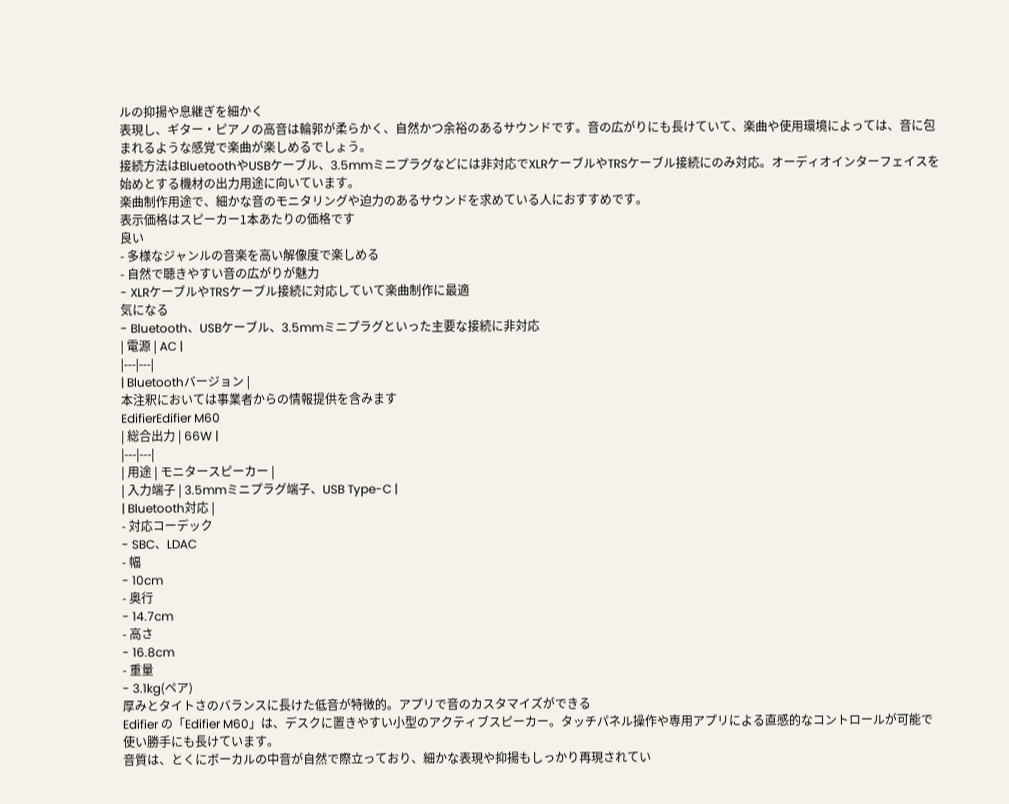ルの抑揚や息継ぎを細かく
表現し、ギター・ピアノの高音は輪郭が柔らかく、自然かつ余裕のあるサウンドです。音の広がりにも長けていて、楽曲や使用環境によっては、音に包まれるような感覚で楽曲が楽しめるでしょう。
接続方法はBluetoothやUSBケーブル、3.5mmミニプラグなどには非対応でXLRケーブルやTRSケーブル接続にのみ対応。オーディオインターフェイスを始めとする機材の出力用途に向いています。
楽曲制作用途で、細かな音のモニタリングや迫力のあるサウンドを求めている人におすすめです。
表示価格はスピーカー1本あたりの価格です
良い
- 多様なジャンルの音楽を高い解像度で楽しめる
- 自然で聴きやすい音の広がりが魅力
- XLRケーブルやTRSケーブル接続に対応していて楽曲制作に最適
気になる
- Bluetooth、USBケーブル、3.5mmミニプラグといった主要な接続に非対応
| 電源 | AC |
|---|---|
| Bluetoothバージョン |
本注釈においては事業者からの情報提供を含みます
EdifierEdifier M60
| 総合出力 | 66W |
|---|---|
| 用途 | モニタースピーカー |
| 入力端子 | 3.5mmミニプラグ端子、USB Type-C |
| Bluetooth対応 |
- 対応コーデック
- SBC、LDAC
- 幅
- 10cm
- 奥行
- 14.7cm
- 高さ
- 16.8cm
- 重量
- 3.1kg(ペア)
厚みとタイトさのバランスに長けた低音が特徴的。アプリで音のカスタマイズができる
Edifier の「Edifier M60」は、デスクに置きやすい小型のアクティブスピーカー。タッチパネル操作や専用アプリによる直感的なコントロールが可能で使い勝手にも長けています。
音質は、とくにボーカルの中音が自然で際立っており、細かな表現や抑揚もしっかり再現されてい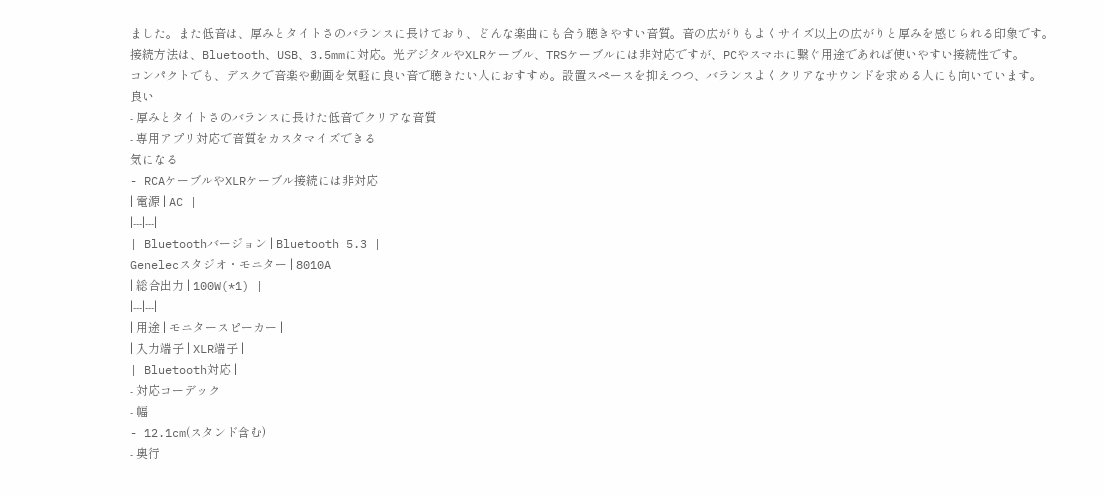ました。また低音は、厚みとタイトさのバランスに長けており、どんな楽曲にも合う聴きやすい音質。音の広がりもよくサイズ以上の広がりと厚みを感じられる印象です。
接続方法は、Bluetooth、USB、3.5mmに対応。光デジタルやXLRケーブル、TRSケーブルには非対応ですが、PCやスマホに繋ぐ用途であれば使いやすい接続性です。
コンパクトでも、デスクで音楽や動画を気軽に良い音で聴きたい人におすすめ。設置スペースを抑えつつ、バランスよくクリアなサウンドを求める人にも向いています。
良い
- 厚みとタイトさのバランスに長けた低音でクリアな音質
- 専用アプリ対応で音質をカスタマイズできる
気になる
- RCAケーブルやXLRケーブル接続には非対応
| 電源 | AC |
|---|---|
| Bluetoothバージョン | Bluetooth 5.3 |
Genelecスタジオ・モニター | 8010A
| 総合出力 | 100W(*1) |
|---|---|
| 用途 | モニタースピーカー |
| 入力端子 | XLR端子 |
| Bluetooth対応 |
- 対応コーデック
- 幅
- 12.1cm(スタンド含む)
- 奥行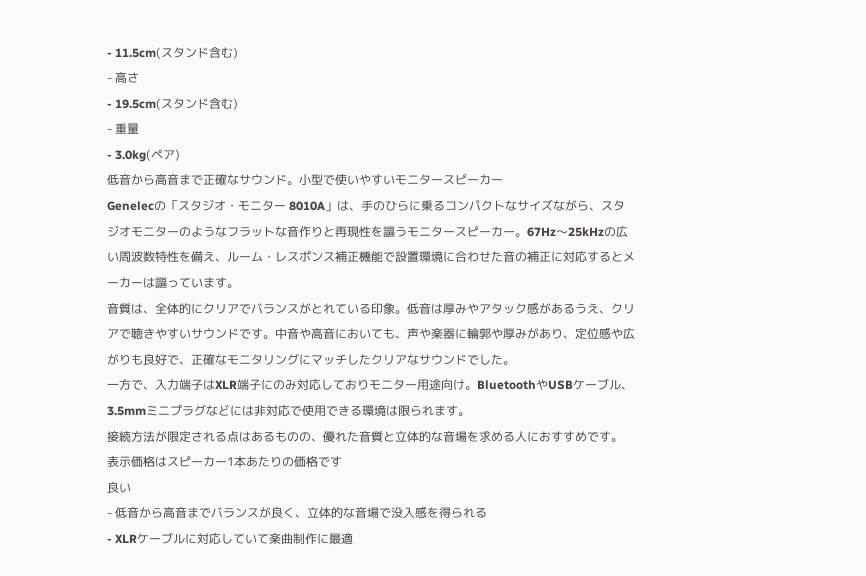- 11.5cm(スタンド含む)
- 高さ
- 19.5cm(スタンド含む)
- 重量
- 3.0kg(ペア)
低音から高音まで正確なサウンド。小型で使いやすいモニタースピーカー
Genelecの「スタジオ・モニター 8010A」は、手のひらに乗るコンパクトなサイズながら、スタジオモニターのようなフラットな音作りと再現性を謳うモニタースピーカー。67Hz〜25kHzの広い周波数特性を備え、ルーム・レスポンス補正機能で設置環境に合わせた音の補正に対応するとメーカーは謳っています。
音質は、全体的にクリアでバランスがとれている印象。低音は厚みやアタック感があるうえ、クリアで聴きやすいサウンドです。中音や高音においても、声や楽器に輪郭や厚みがあり、定位感や広がりも良好で、正確なモニタリングにマッチしたクリアなサウンドでした。
一方で、入力端子はXLR端子にのみ対応しておりモニター用途向け。BluetoothやUSBケーブル、3.5mmミニプラグなどには非対応で使用できる環境は限られます。
接続方法が限定される点はあるものの、優れた音質と立体的な音場を求める人におすすめです。
表示価格はスピーカー1本あたりの価格です
良い
- 低音から高音までバランスが良く、立体的な音場で没入感を得られる
- XLRケーブルに対応していて楽曲制作に最適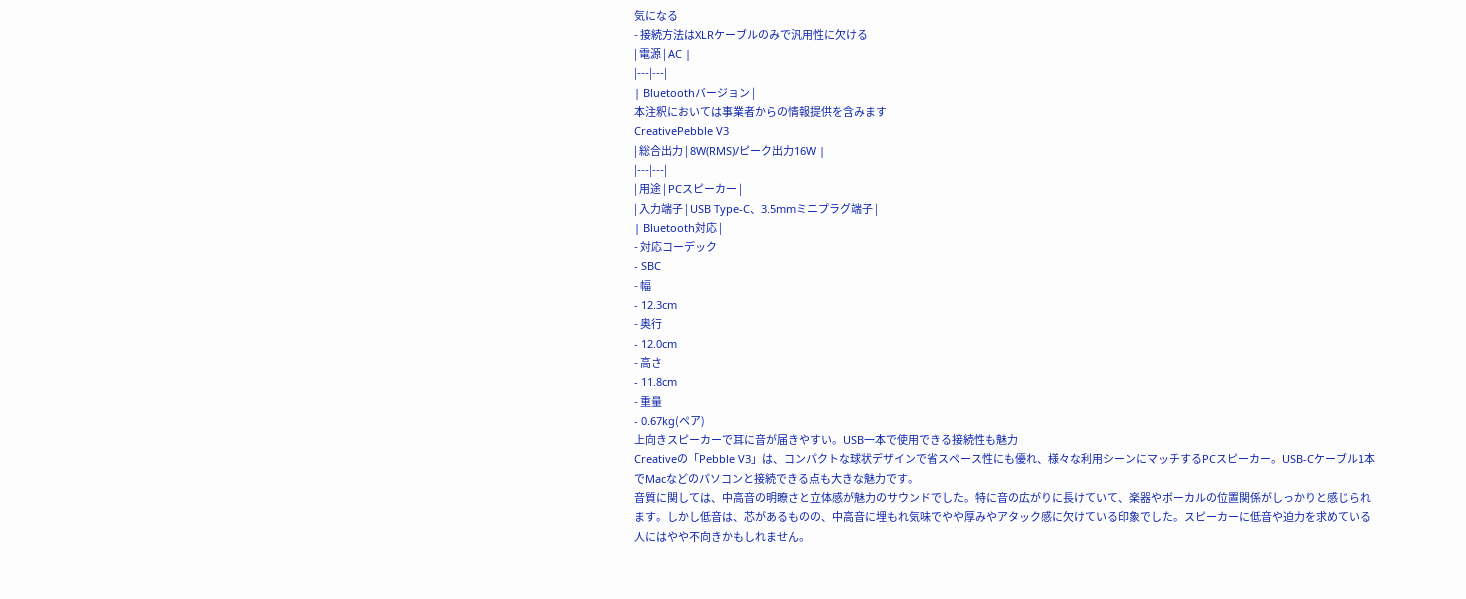気になる
- 接続方法はXLRケーブルのみで汎用性に欠ける
| 電源 | AC |
|---|---|
| Bluetoothバージョン |
本注釈においては事業者からの情報提供を含みます
CreativePebble V3
| 総合出力 | 8W(RMS)/ピーク出力16W |
|---|---|
| 用途 | PCスピーカー |
| 入力端子 | USB Type-C、3.5mmミニプラグ端子 |
| Bluetooth対応 |
- 対応コーデック
- SBC
- 幅
- 12.3cm
- 奥行
- 12.0cm
- 高さ
- 11.8cm
- 重量
- 0.67kg(ペア)
上向きスピーカーで耳に音が届きやすい。USB一本で使用できる接続性も魅力
Creativeの「Pebble V3」は、コンパクトな球状デザインで省スペース性にも優れ、様々な利用シーンにマッチするPCスピーカー。USB-Cケーブル1本でMacなどのパソコンと接続できる点も大きな魅力です。
音質に関しては、中高音の明瞭さと立体感が魅力のサウンドでした。特に音の広がりに長けていて、楽器やボーカルの位置関係がしっかりと感じられます。しかし低音は、芯があるものの、中高音に埋もれ気味でやや厚みやアタック感に欠けている印象でした。スピーカーに低音や迫力を求めている人にはやや不向きかもしれません。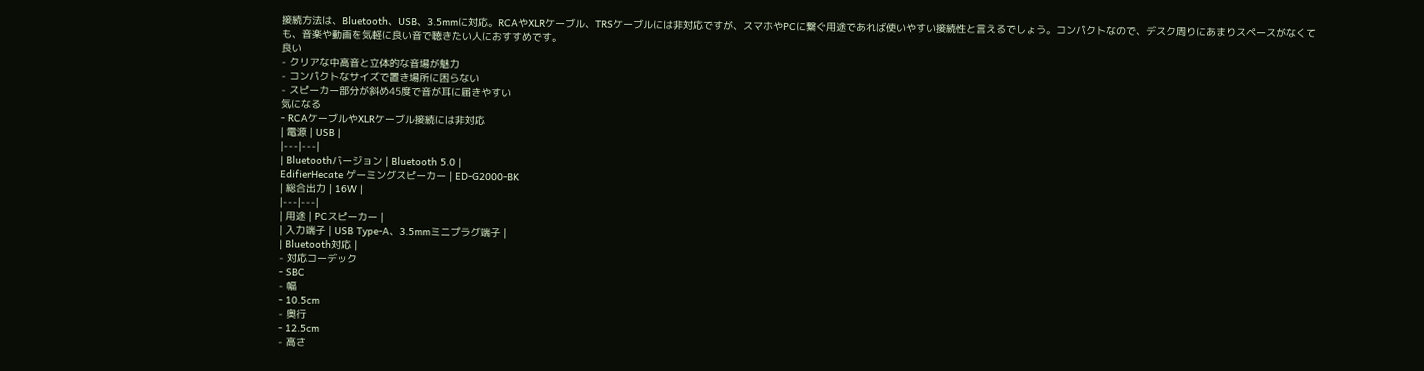接続方法は、Bluetooth、USB、3.5mmに対応。RCAやXLRケーブル、TRSケーブルには非対応ですが、スマホやPCに繋ぐ用途であれば使いやすい接続性と言えるでしょう。コンパクトなので、デスク周りにあまりスペースがなくても、音楽や動画を気軽に良い音で聴きたい人におすすめです。
良い
- クリアな中高音と立体的な音場が魅力
- コンパクトなサイズで置き場所に困らない
- スピーカー部分が斜め45度で音が耳に届きやすい
気になる
- RCAケーブルやXLRケーブル接続には非対応
| 電源 | USB |
|---|---|
| Bluetoothバージョン | Bluetooth 5.0 |
EdifierHecate ゲーミングスピーカー | ED-G2000-BK
| 総合出力 | 16W |
|---|---|
| 用途 | PCスピーカー |
| 入力端子 | USB Type-A、3.5mmミニプラグ端子 |
| Bluetooth対応 |
- 対応コーデック
- SBC
- 幅
- 10.5cm
- 奥行
- 12.5cm
- 高さ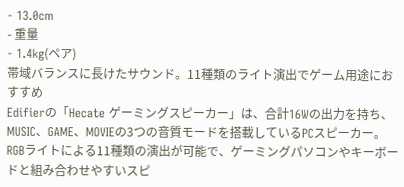- 13.0cm
- 重量
- 1.4kg(ペア)
帯域バランスに長けたサウンド。11種類のライト演出でゲーム用途におすすめ
Edifierの「Hecate ゲーミングスピーカー」は、合計16Wの出力を持ち、MUSIC、GAME、MOVIEの3つの音質モードを搭載しているPCスピーカー。RGBライトによる11種類の演出が可能で、ゲーミングパソコンやキーボードと組み合わせやすいスピ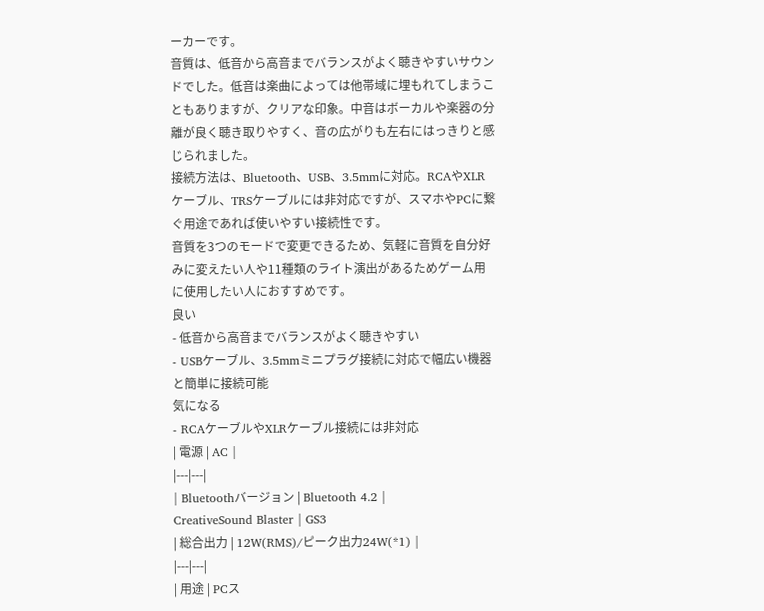ーカーです。
音質は、低音から高音までバランスがよく聴きやすいサウンドでした。低音は楽曲によっては他帯域に埋もれてしまうこともありますが、クリアな印象。中音はボーカルや楽器の分離が良く聴き取りやすく、音の広がりも左右にはっきりと感じられました。
接続方法は、Bluetooth、USB、3.5mmに対応。RCAやXLRケーブル、TRSケーブルには非対応ですが、スマホやPCに繋ぐ用途であれば使いやすい接続性です。
音質を3つのモードで変更できるため、気軽に音質を自分好みに変えたい人や11種類のライト演出があるためゲーム用に使用したい人におすすめです。
良い
- 低音から高音までバランスがよく聴きやすい
- USBケーブル、3.5mmミニプラグ接続に対応で幅広い機器と簡単に接続可能
気になる
- RCAケーブルやXLRケーブル接続には非対応
| 電源 | AC |
|---|---|
| Bluetoothバージョン | Bluetooth 4.2 |
CreativeSound Blaster | GS3
| 総合出力 | 12W(RMS)/ピーク出力24W(*1) |
|---|---|
| 用途 | PCス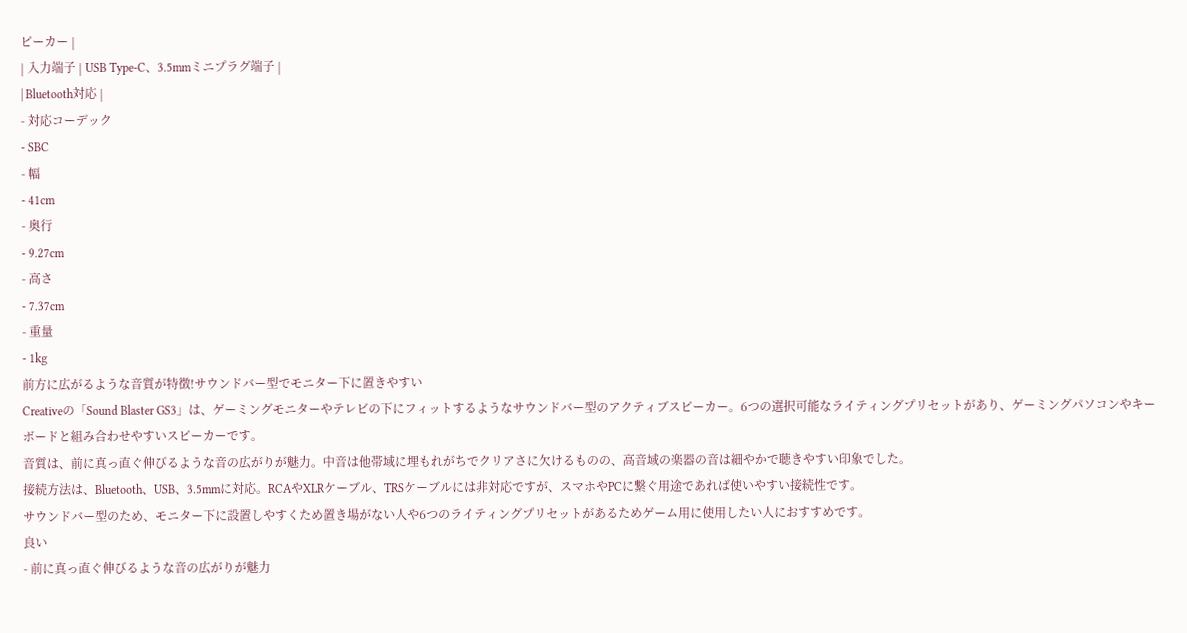ピーカー |
| 入力端子 | USB Type-C、3.5mmミニプラグ端子 |
| Bluetooth対応 |
- 対応コーデック
- SBC
- 幅
- 41cm
- 奥行
- 9.27cm
- 高さ
- 7.37cm
- 重量
- 1kg
前方に広がるような音質が特徴!サウンドバー型でモニター下に置きやすい
Creativeの「Sound Blaster GS3」は、ゲーミングモニターやテレビの下にフィットするようなサウンドバー型のアクティブスピーカー。6つの選択可能なライティングプリセットがあり、ゲーミングパソコンやキーボードと組み合わせやすいスピーカーです。
音質は、前に真っ直ぐ伸びるような音の広がりが魅力。中音は他帯域に埋もれがちでクリアさに欠けるものの、高音域の楽器の音は細やかで聴きやすい印象でした。
接続方法は、Bluetooth、USB、3.5mmに対応。RCAやXLRケーブル、TRSケーブルには非対応ですが、スマホやPCに繋ぐ用途であれば使いやすい接続性です。
サウンドバー型のため、モニター下に設置しやすくため置き場がない人や6つのライティングプリセットがあるためゲーム用に使用したい人におすすめです。
良い
- 前に真っ直ぐ伸びるような音の広がりが魅力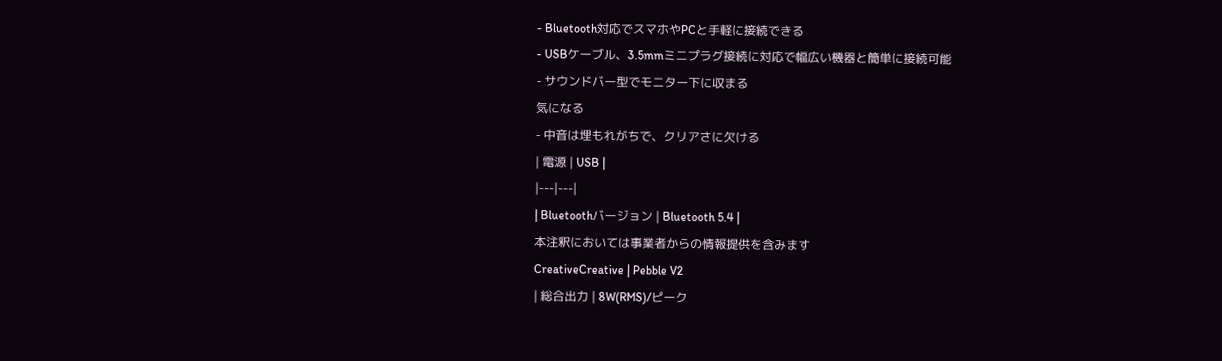- Bluetooth対応でスマホやPCと手軽に接続できる
- USBケーブル、3.5mmミニプラグ接続に対応で幅広い機器と簡単に接続可能
- サウンドバー型でモニター下に収まる
気になる
- 中音は埋もれがちで、クリアさに欠ける
| 電源 | USB |
|---|---|
| Bluetoothバージョン | Bluetooth 5.4 |
本注釈においては事業者からの情報提供を含みます
CreativeCreative | Pebble V2
| 総合出力 | 8W(RMS)/ピーク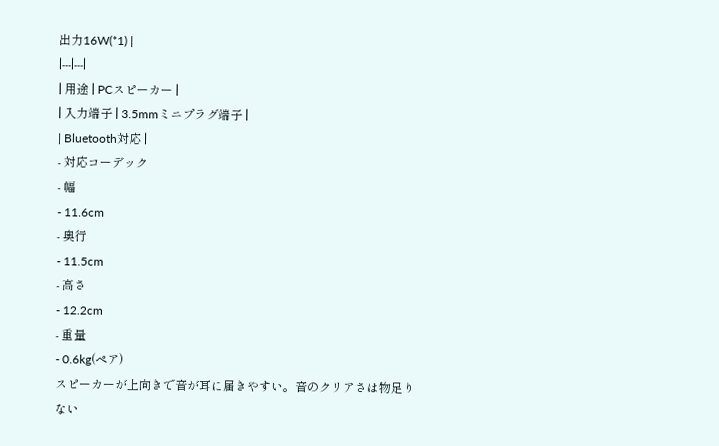出力16W(*1) |
|---|---|
| 用途 | PCスピーカー |
| 入力端子 | 3.5mmミニプラグ端子 |
| Bluetooth対応 |
- 対応コーデック
- 幅
- 11.6cm
- 奥行
- 11.5cm
- 高さ
- 12.2cm
- 重量
- 0.6kg(ペア)
スピーカーが上向きで音が耳に届きやすい。音のクリアさは物足りない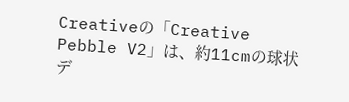Creativeの「Creative Pebble V2」は、約11cmの球状デ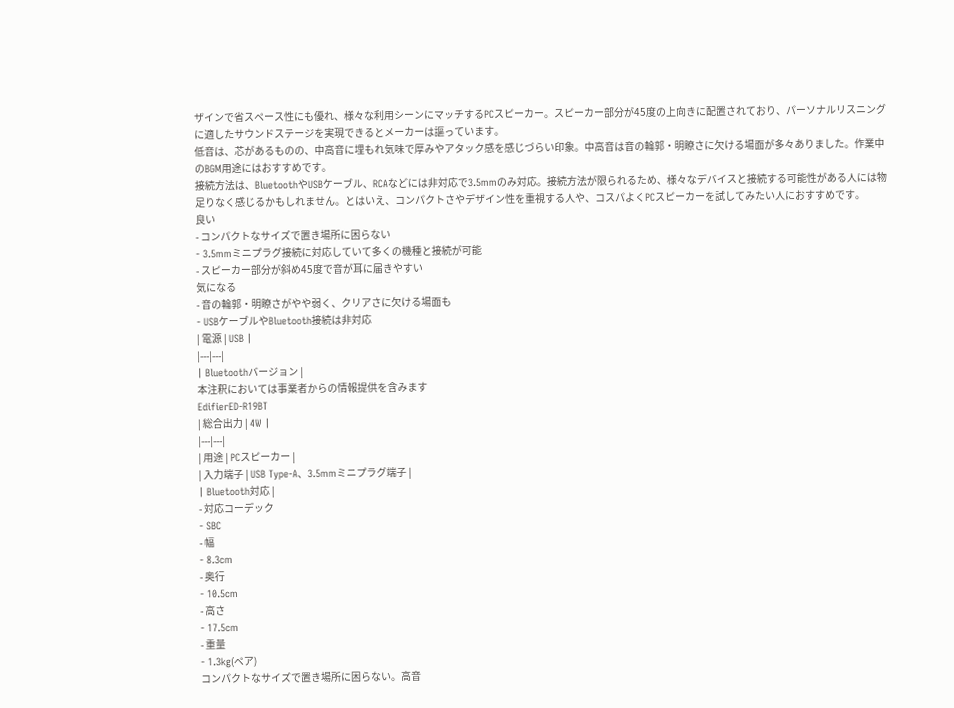ザインで省スペース性にも優れ、様々な利用シーンにマッチするPCスピーカー。スピーカー部分が45度の上向きに配置されており、パーソナルリスニングに適したサウンドステージを実現できるとメーカーは謳っています。
低音は、芯があるものの、中高音に埋もれ気味で厚みやアタック感を感じづらい印象。中高音は音の輪郭・明瞭さに欠ける場面が多々ありました。作業中のBGM用途にはおすすめです。
接続方法は、BluetoothやUSBケーブル、RCAなどには非対応で3.5mmのみ対応。接続方法が限られるため、様々なデバイスと接続する可能性がある人には物足りなく感じるかもしれません。とはいえ、コンパクトさやデザイン性を重視する人や、コスパよくPCスピーカーを試してみたい人におすすめです。
良い
- コンパクトなサイズで置き場所に困らない
- 3.5mmミニプラグ接続に対応していて多くの機種と接続が可能
- スピーカー部分が斜め45度で音が耳に届きやすい
気になる
- 音の輪郭・明瞭さがやや弱く、クリアさに欠ける場面も
- USBケーブルやBluetooth接続は非対応
| 電源 | USB |
|---|---|
| Bluetoothバージョン |
本注釈においては事業者からの情報提供を含みます
EdifierED-R19BT
| 総合出力 | 4W |
|---|---|
| 用途 | PCスピーカー |
| 入力端子 | USB Type-A、3.5mmミニプラグ端子 |
| Bluetooth対応 |
- 対応コーデック
- SBC
- 幅
- 8.3cm
- 奥行
- 10.5cm
- 高さ
- 17.5cm
- 重量
- 1.3kg(ペア)
コンパクトなサイズで置き場所に困らない。高音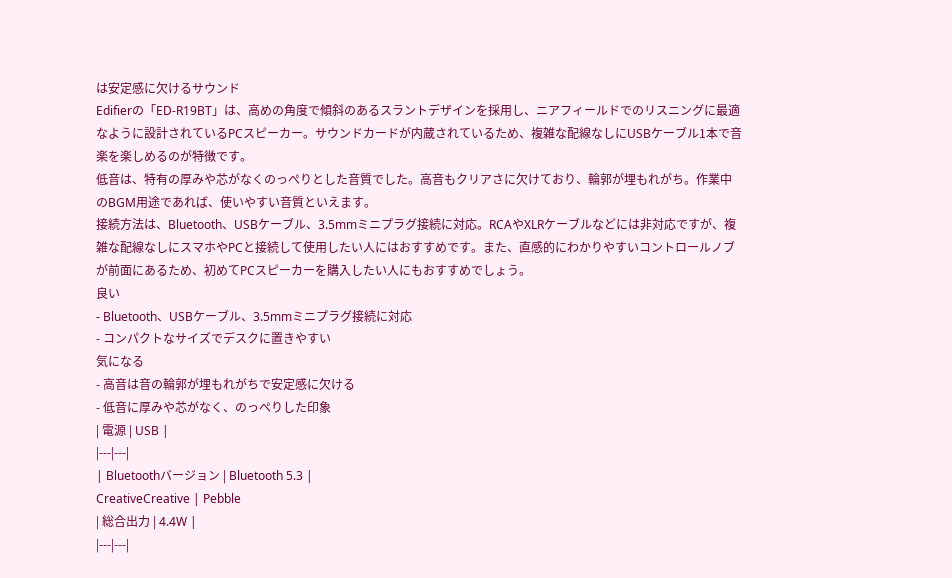は安定感に欠けるサウンド
Edifierの「ED-R19BT」は、高めの角度で傾斜のあるスラントデザインを採用し、ニアフィールドでのリスニングに最適なように設計されているPCスピーカー。サウンドカードが内蔵されているため、複雑な配線なしにUSBケーブル1本で音楽を楽しめるのが特徴です。
低音は、特有の厚みや芯がなくのっぺりとした音質でした。高音もクリアさに欠けており、輪郭が埋もれがち。作業中のBGM用途であれば、使いやすい音質といえます。
接続方法は、Bluetooth、USBケーブル、3.5mmミニプラグ接続に対応。RCAやXLRケーブルなどには非対応ですが、複雑な配線なしにスマホやPCと接続して使用したい人にはおすすめです。また、直感的にわかりやすいコントロールノブが前面にあるため、初めてPCスピーカーを購入したい人にもおすすめでしょう。
良い
- Bluetooth、USBケーブル、3.5mmミニプラグ接続に対応
- コンパクトなサイズでデスクに置きやすい
気になる
- 高音は音の輪郭が埋もれがちで安定感に欠ける
- 低音に厚みや芯がなく、のっぺりした印象
| 電源 | USB |
|---|---|
| Bluetoothバージョン | Bluetooth 5.3 |
CreativeCreative | Pebble
| 総合出力 | 4.4W |
|---|---|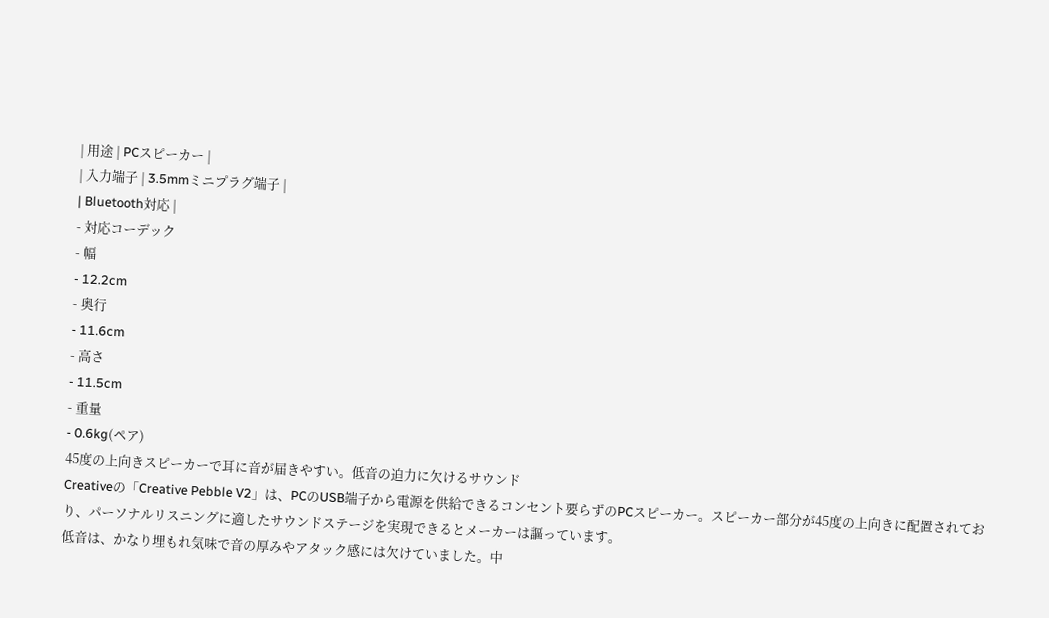| 用途 | PCスピーカー |
| 入力端子 | 3.5mmミニプラグ端子 |
| Bluetooth対応 |
- 対応コーデック
- 幅
- 12.2cm
- 奥行
- 11.6cm
- 高さ
- 11.5cm
- 重量
- 0.6kg(ペア)
45度の上向きスピーカーで耳に音が届きやすい。低音の迫力に欠けるサウンド
Creativeの「Creative Pebble V2」は、PCのUSB端子から電源を供給できるコンセント要らずのPCスピーカー。スピーカー部分が45度の上向きに配置されており、パーソナルリスニングに適したサウンドステージを実現できるとメーカーは謳っています。
低音は、かなり埋もれ気味で音の厚みやアタック感には欠けていました。中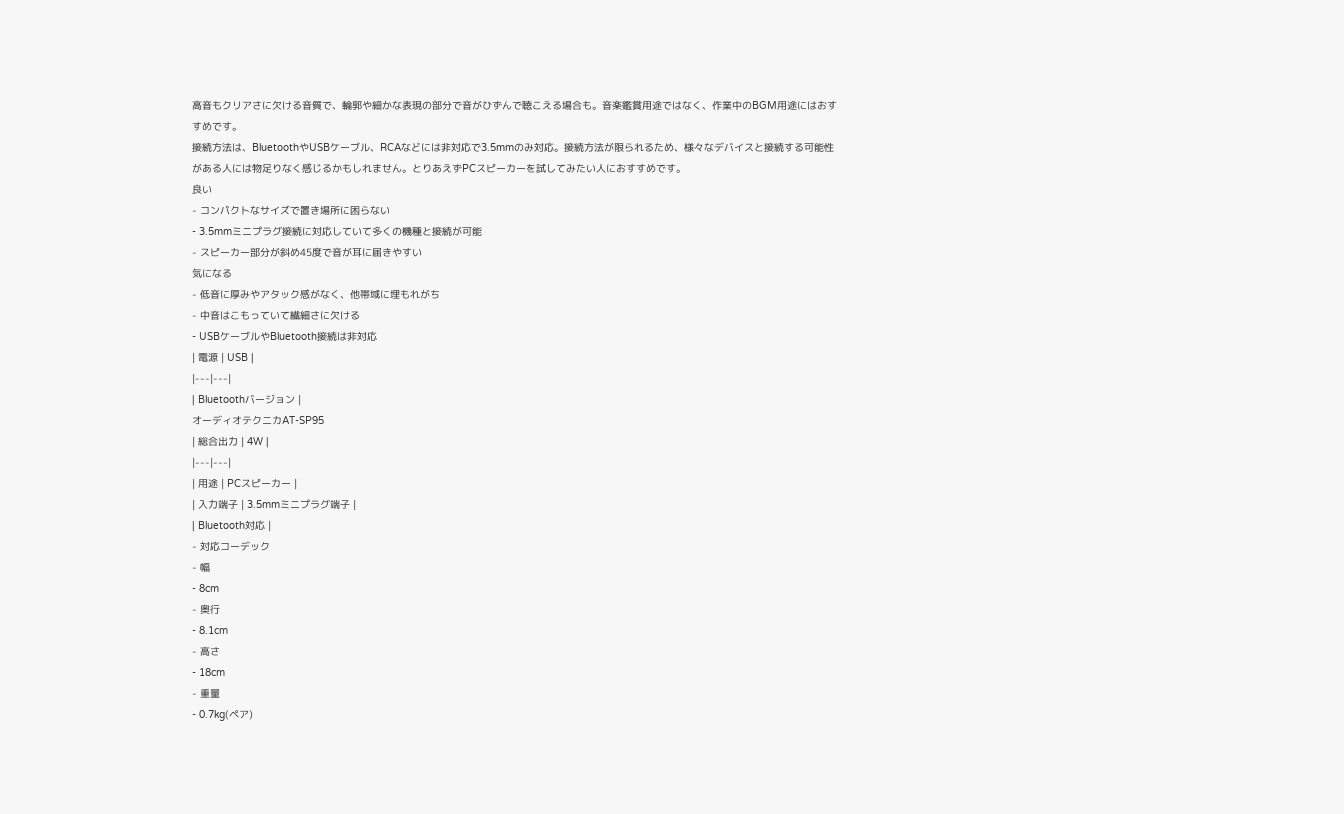高音もクリアさに欠ける音質で、輪郭や細かな表現の部分で音がひずんで聴こえる場合も。音楽鑑賞用途ではなく、作業中のBGM用途にはおすすめです。
接続方法は、BluetoothやUSBケーブル、RCAなどには非対応で3.5mmのみ対応。接続方法が限られるため、様々なデバイスと接続する可能性がある人には物足りなく感じるかもしれません。とりあえずPCスピーカーを試してみたい人におすすめです。
良い
- コンパクトなサイズで置き場所に困らない
- 3.5mmミニプラグ接続に対応していて多くの機種と接続が可能
- スピーカー部分が斜め45度で音が耳に届きやすい
気になる
- 低音に厚みやアタック感がなく、他帯域に埋もれがち
- 中音はこもっていて繊細さに欠ける
- USBケーブルやBluetooth接続は非対応
| 電源 | USB |
|---|---|
| Bluetoothバージョン |
オーディオテクニカAT-SP95
| 総合出力 | 4W |
|---|---|
| 用途 | PCスピーカー |
| 入力端子 | 3.5mmミニプラグ端子 |
| Bluetooth対応 |
- 対応コーデック
- 幅
- 8cm
- 奥行
- 8.1cm
- 高さ
- 18cm
- 重量
- 0.7kg(ペア)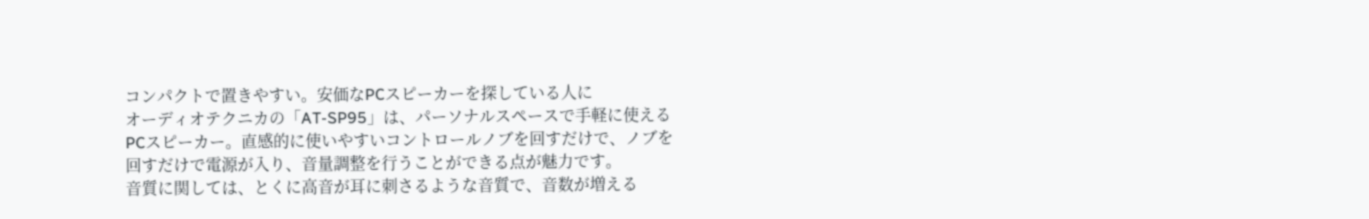コンパクトで置きやすい。安価なPCスピーカーを探している人に
オーディオテクニカの「AT-SP95」は、パーソナルスペースで手軽に使えるPCスピーカー。直感的に使いやすいコントロールノブを回すだけで、ノブを回すだけで電源が入り、音量調整を行うことができる点が魅力です。
音質に関しては、とくに高音が耳に刺さるような音質で、音数が増える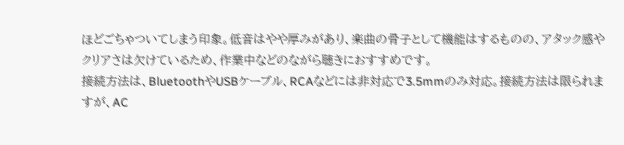ほどごちゃついてしまう印象。低音はやや厚みがあり、楽曲の骨子として機能はするものの、アタック感やクリアさは欠けているため、作業中などのながら聴きにおすすめです。
接続方法は、BluetoothやUSBケーブル、RCAなどには非対応で3.5mmのみ対応。接続方法は限られますが、AC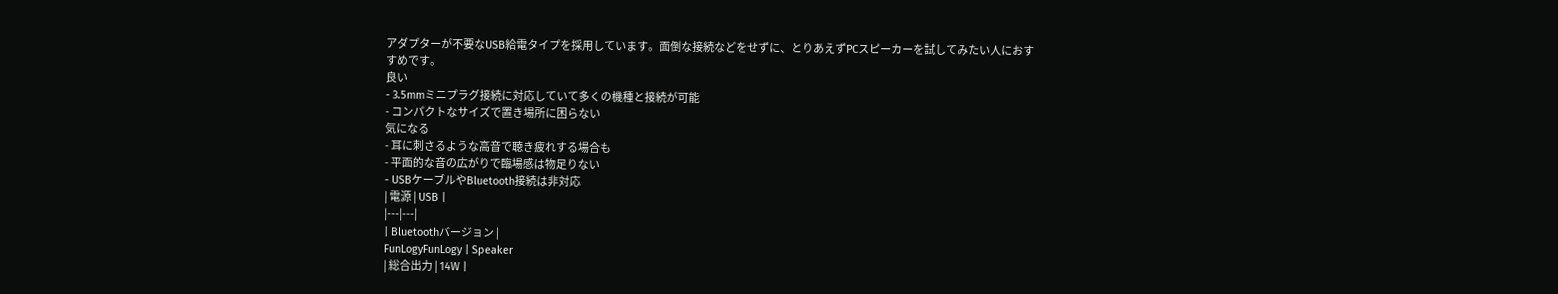アダプターが不要なUSB給電タイプを採用しています。面倒な接続などをせずに、とりあえずPCスピーカーを試してみたい人におすすめです。
良い
- 3.5mmミニプラグ接続に対応していて多くの機種と接続が可能
- コンパクトなサイズで置き場所に困らない
気になる
- 耳に刺さるような高音で聴き疲れする場合も
- 平面的な音の広がりで臨場感は物足りない
- USBケーブルやBluetooth接続は非対応
| 電源 | USB |
|---|---|
| Bluetoothバージョン |
FunLogyFunLogy | Speaker
| 総合出力 | 14W |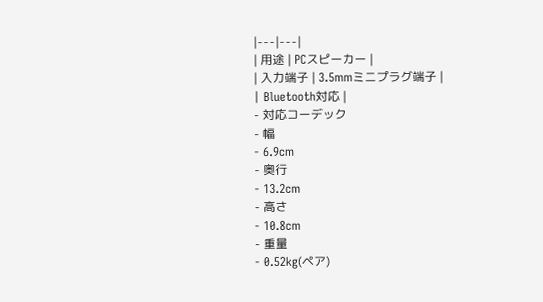|---|---|
| 用途 | PCスピーカー |
| 入力端子 | 3.5mmミニプラグ端子 |
| Bluetooth対応 |
- 対応コーデック
- 幅
- 6.9cm
- 奥行
- 13.2cm
- 高さ
- 10.8cm
- 重量
- 0.52kg(ペア)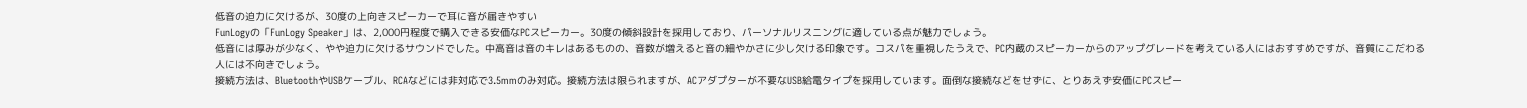低音の迫力に欠けるが、30度の上向きスピーカーで耳に音が届きやすい
FunLogyの「FunLogy Speaker」は、2,000円程度で購入できる安価なPCスピーカー。30度の傾斜設計を採用しており、パーソナルリスニングに適している点が魅力でしょう。
低音には厚みが少なく、やや迫力に欠けるサウンドでした。中高音は音のキレはあるものの、音数が増えると音の細やかさに少し欠ける印象です。コスパを重視したうえで、PC内蔵のスピーカーからのアップグレードを考えている人にはおすすめですが、音質にこだわる人には不向きでしょう。
接続方法は、BluetoothやUSBケーブル、RCAなどには非対応で3.5mmのみ対応。接続方法は限られますが、ACアダプターが不要なUSB給電タイプを採用しています。面倒な接続などをせずに、とりあえず安価にPCスピー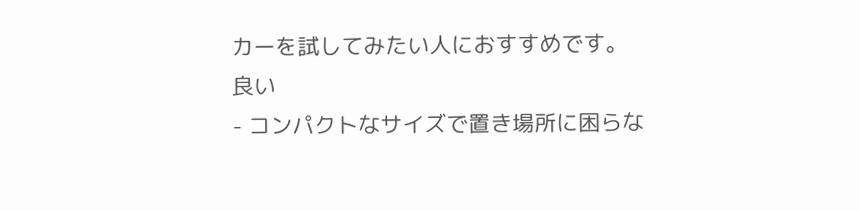カーを試してみたい人におすすめです。
良い
- コンパクトなサイズで置き場所に困らな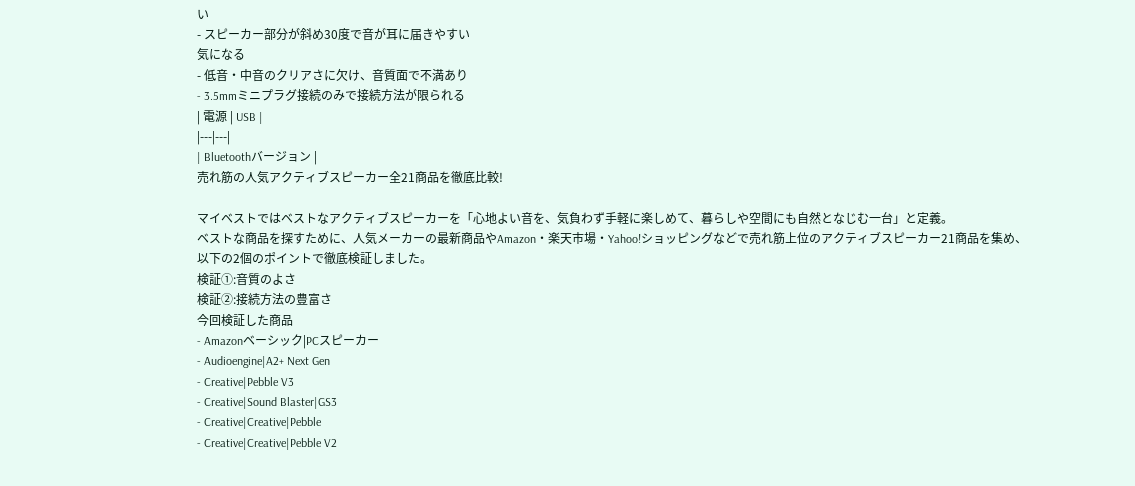い
- スピーカー部分が斜め30度で音が耳に届きやすい
気になる
- 低音・中音のクリアさに欠け、音質面で不満あり
- 3.5mmミニプラグ接続のみで接続方法が限られる
| 電源 | USB |
|---|---|
| Bluetoothバージョン |
売れ筋の人気アクティブスピーカー全21商品を徹底比較!

マイベストではベストなアクティブスピーカーを「心地よい音を、気負わず手軽に楽しめて、暮らしや空間にも自然となじむ一台」と定義。
ベストな商品を探すために、人気メーカーの最新商品やAmazon・楽天市場・Yahoo!ショッピングなどで売れ筋上位のアクティブスピーカー21商品を集め、以下の2個のポイントで徹底検証しました。
検証①:音質のよさ
検証②:接続方法の豊富さ
今回検証した商品
- Amazonベーシック|PCスピーカー
- Audioengine|A2+ Next Gen
- Creative|Pebble V3
- Creative|Sound Blaster|GS3
- Creative|Creative|Pebble
- Creative|Creative|Pebble V2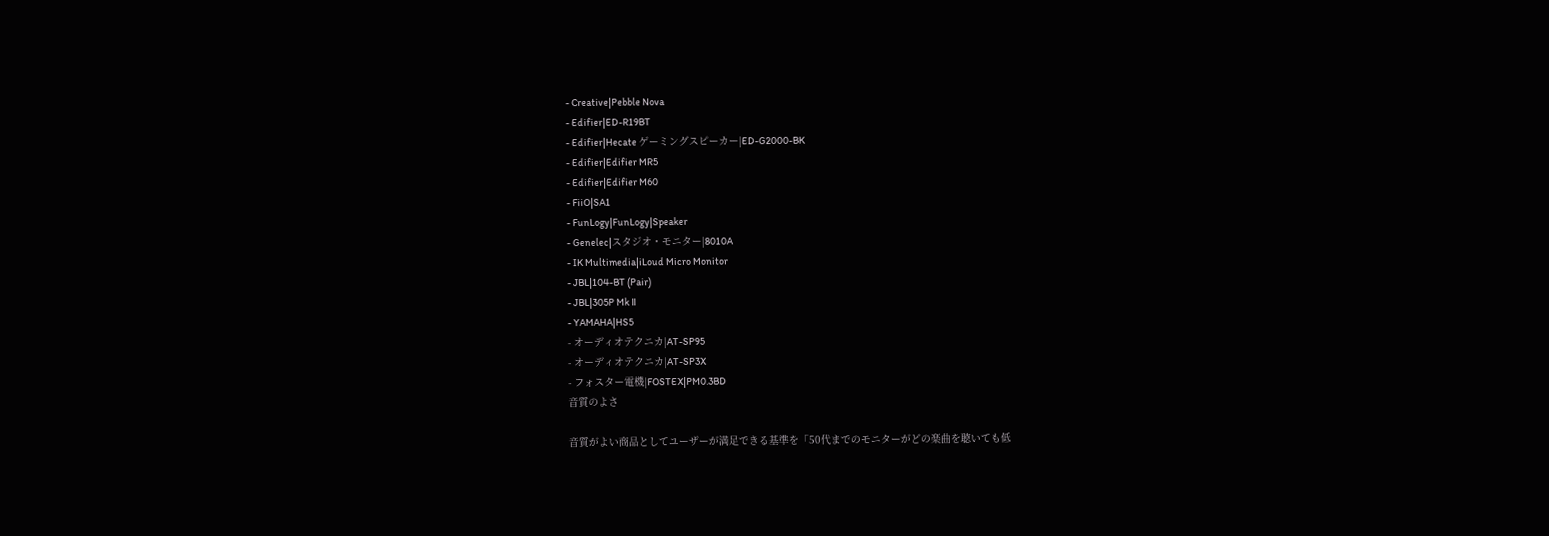- Creative|Pebble Nova
- Edifier|ED-R19BT
- Edifier|Hecate ゲーミングスピーカー|ED-G2000-BK
- Edifier|Edifier MR5
- Edifier|Edifier M60
- FiiO|SA1
- FunLogy|FunLogy|Speaker
- Genelec|スタジオ・モニター|8010A
- IK Multimedia|iLoud Micro Monitor
- JBL|104-BT (Pair)
- JBL|305P Mk Ⅱ
- YAMAHA|HS5
- オーディオテクニカ|AT-SP95
- オーディオテクニカ|AT-SP3X
- フォスター電機|FOSTEX|PM0.3BD
音質のよさ

音質がよい商品としてユーザーが満足できる基準を「50代までのモニターがどの楽曲を聴いても低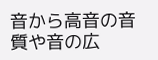音から高音の音質や音の広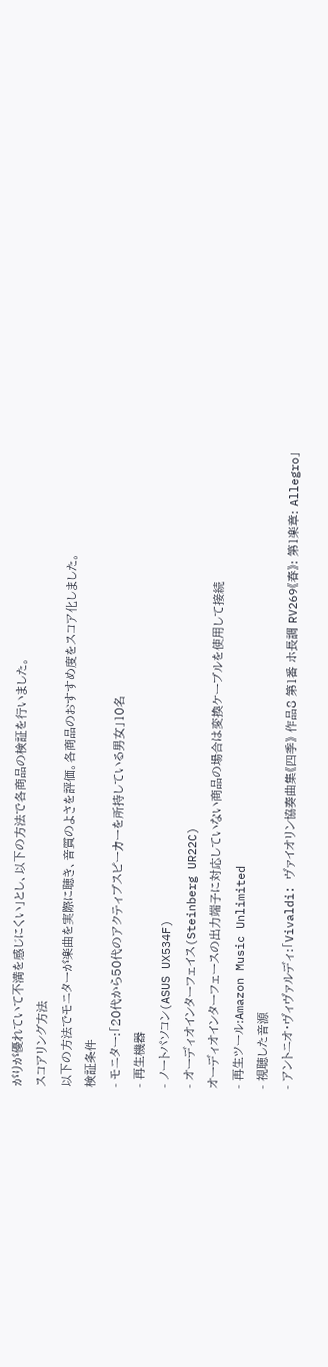がりが優れていて不満を感じにくい」とし、以下の方法で各商品の検証を行いました。
スコアリング方法
以下の方法でモニターが楽曲を実際に聴き、音質のよさを評価。各商品のおすすめ度をスコア化しました。
検証条件
- モニター:「20代から50代のアクティブスピーカーを所持している男女」10名
- 再生機器
- ノートパソコン(ASUS UX534F)
- オーディオインターフェイス(Steinberg UR22C)
オーディオインターフェースの出力端子に対応していない商品の場合は変換ケーブルを使用して接続
- 再生ツール:Amazon Music Unlimited
- 視聴した音源
- アントニオ・ヴィヴァルディ:「Vivaldi: ヴァイオリン協奏曲集《四季》 作品8 第1番 ホ長調 RV269《春》: 第1楽章: Allegro」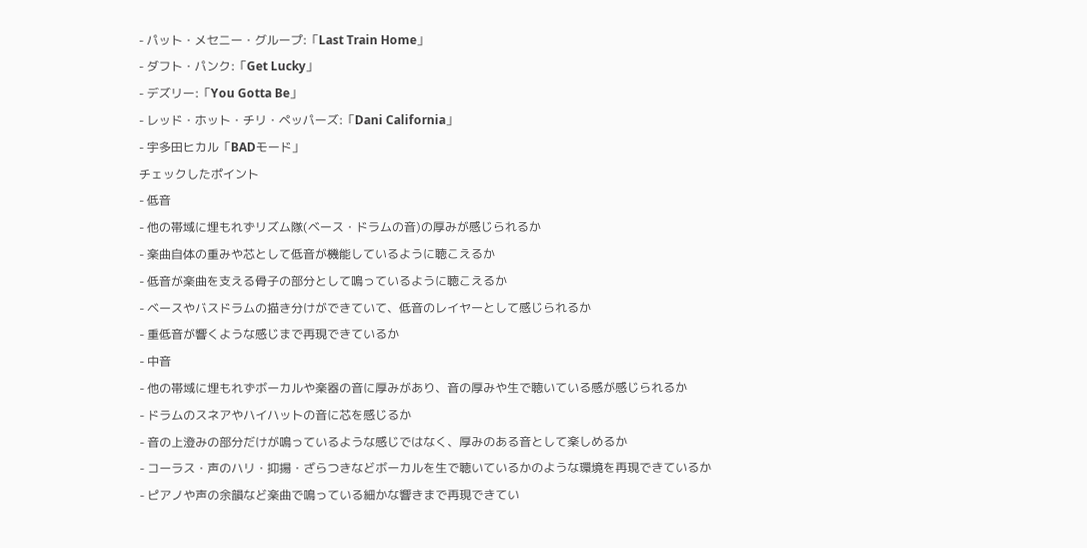- パット・メセニー・グループ:「Last Train Home」
- ダフト・パンク:「Get Lucky」
- デズリー:「You Gotta Be」
- レッド・ホット・チリ・ペッパーズ:「Dani California」
- 宇多田ヒカル「BADモード」
チェックしたポイント
- 低音
- 他の帯域に埋もれずリズム隊(ベース・ドラムの音)の厚みが感じられるか
- 楽曲自体の重みや芯として低音が機能しているように聴こえるか
- 低音が楽曲を支える骨子の部分として鳴っているように聴こえるか
- ベースやバスドラムの描き分けができていて、低音のレイヤーとして感じられるか
- 重低音が響くような感じまで再現できているか
- 中音
- 他の帯域に埋もれずボーカルや楽器の音に厚みがあり、音の厚みや生で聴いている感が感じられるか
- ドラムのスネアやハイハットの音に芯を感じるか
- 音の上澄みの部分だけが鳴っているような感じではなく、厚みのある音として楽しめるか
- コーラス・声のハリ・抑揚・ざらつきなどボーカルを生で聴いているかのような環境を再現できているか
- ピアノや声の余韻など楽曲で鳴っている細かな響きまで再現できてい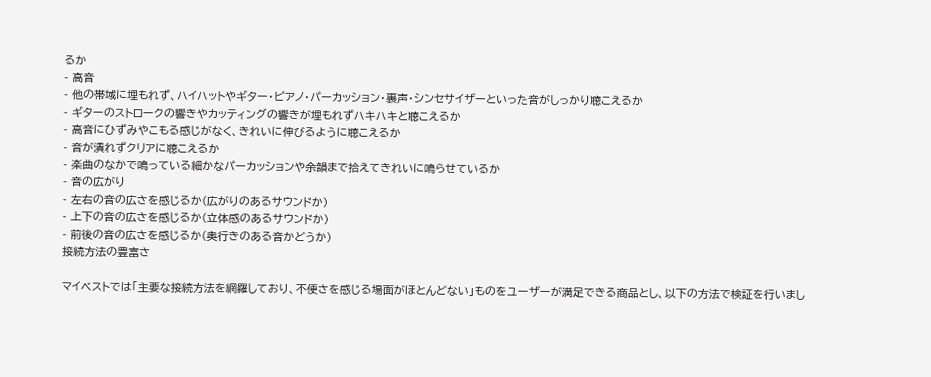るか
- 高音
- 他の帯域に埋もれず、ハイハットやギター・ピアノ・パーカッション・裏声・シンセサイザーといった音がしっかり聴こえるか
- ギターのストロークの響きやカッティングの響きが埋もれずハキハキと聴こえるか
- 高音にひずみやこもる感じがなく、きれいに伸びるように聴こえるか
- 音が潰れずクリアに聴こえるか
- 楽曲のなかで鳴っている細かなパーカッションや余韻まで拾えてきれいに鳴らせているか
- 音の広がり
- 左右の音の広さを感じるか(広がりのあるサウンドか)
- 上下の音の広さを感じるか(立体感のあるサウンドか)
- 前後の音の広さを感じるか(奥行きのある音かどうか)
接続方法の豊富さ

マイベストでは「主要な接続方法を網羅しており、不便さを感じる場面がほとんどない」ものをユーザーが満足できる商品とし、以下の方法で検証を行いまし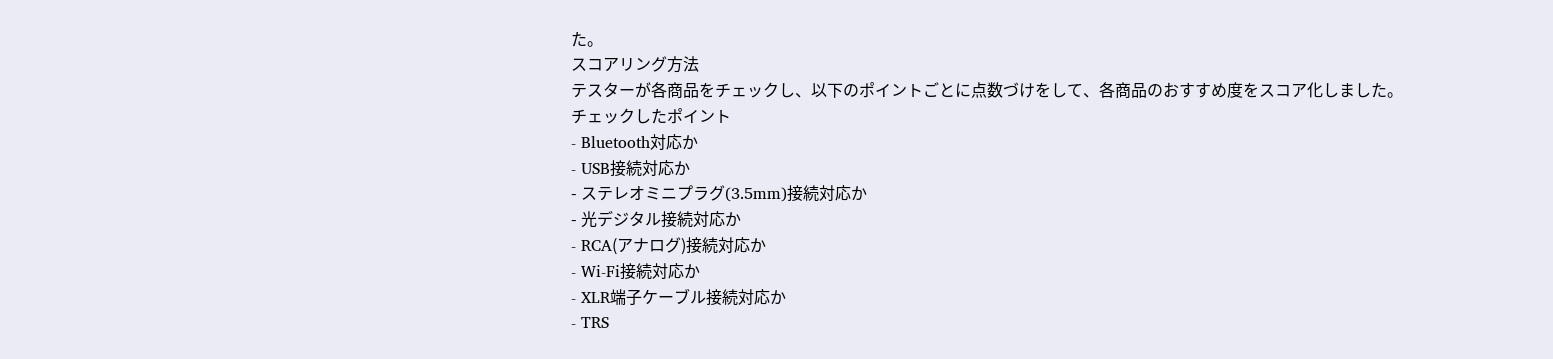た。
スコアリング方法
テスターが各商品をチェックし、以下のポイントごとに点数づけをして、各商品のおすすめ度をスコア化しました。
チェックしたポイント
- Bluetooth対応か
- USB接続対応か
- ステレオミニプラグ(3.5mm)接続対応か
- 光デジタル接続対応か
- RCA(アナログ)接続対応か
- Wi-Fi接続対応か
- XLR端子ケーブル接続対応か
- TRS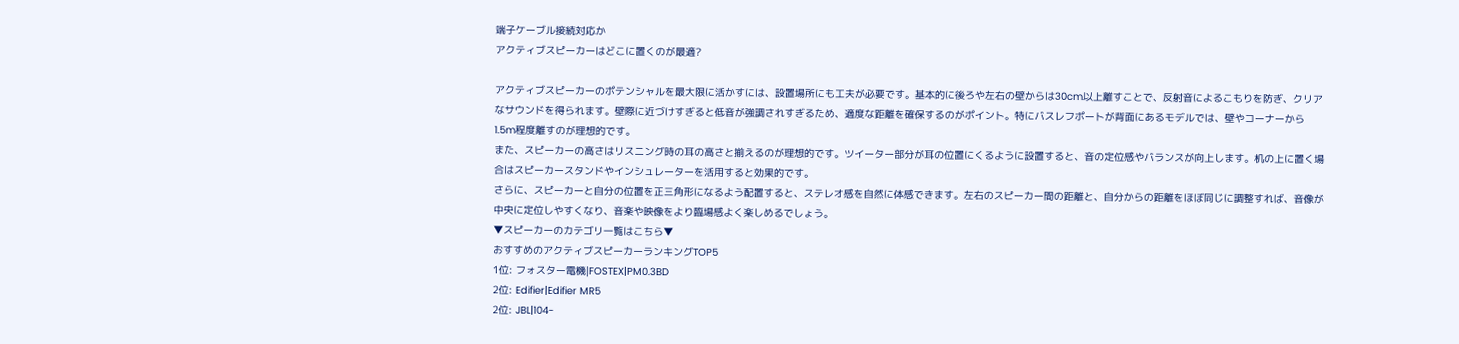端子ケーブル接続対応か
アクティブスピーカーはどこに置くのが最適?

アクティブスピーカーのポテンシャルを最大限に活かすには、設置場所にも工夫が必要です。基本的に後ろや左右の壁からは30cm以上離すことで、反射音によるこもりを防ぎ、クリアなサウンドを得られます。壁際に近づけすぎると低音が強調されすぎるため、適度な距離を確保するのがポイント。特にバスレフポートが背面にあるモデルでは、壁やコーナーから1.5m程度離すのが理想的です。
また、スピーカーの高さはリスニング時の耳の高さと揃えるのが理想的です。ツイーター部分が耳の位置にくるように設置すると、音の定位感やバランスが向上します。机の上に置く場合はスピーカースタンドやインシュレーターを活用すると効果的です。
さらに、スピーカーと自分の位置を正三角形になるよう配置すると、ステレオ感を自然に体感できます。左右のスピーカー間の距離と、自分からの距離をほぼ同じに調整すれば、音像が中央に定位しやすくなり、音楽や映像をより臨場感よく楽しめるでしょう。
▼スピーカーのカテゴリ一覧はこちら▼
おすすめのアクティブスピーカーランキングTOP5
1位: フォスター電機|FOSTEX|PM0.3BD
2位: Edifier|Edifier MR5
2位: JBL|104-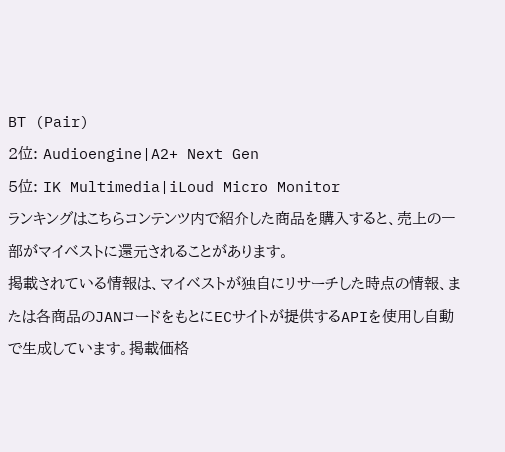BT (Pair)
2位: Audioengine|A2+ Next Gen
5位: IK Multimedia|iLoud Micro Monitor
ランキングはこちらコンテンツ内で紹介した商品を購入すると、売上の一部がマイベストに還元されることがあります。
掲載されている情報は、マイベストが独自にリサーチした時点の情報、または各商品のJANコードをもとにECサイトが提供するAPIを使用し自動で生成しています。掲載価格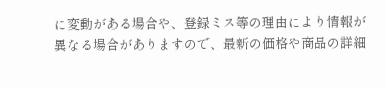に変動がある場合や、登録ミス等の理由により情報が異なる場合がありますので、最新の価格や商品の詳細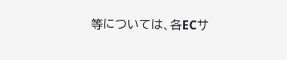等については、各ECサ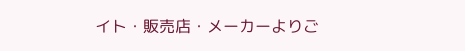イト・販売店・メーカーよりご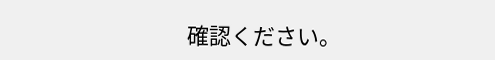確認ください。